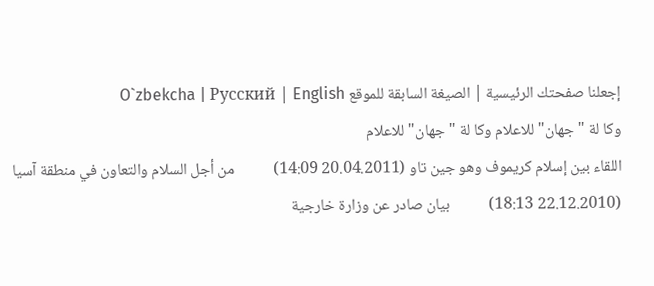إجعلنا صفحتك الرئيسية | الصيغة السابقة للموقع O`zbekcha | Русский | English
وكا لة "جهان" للاعلام وكا لة "جهان" للاعلام
اللقاء بين إسلام كريموف وهو جين تاو (20.04.2011 14:09)           من أجل السلام والتعاون في منطقة آسيا (22.12.2010 18:13)           بيان صادر عن وزارة خارجية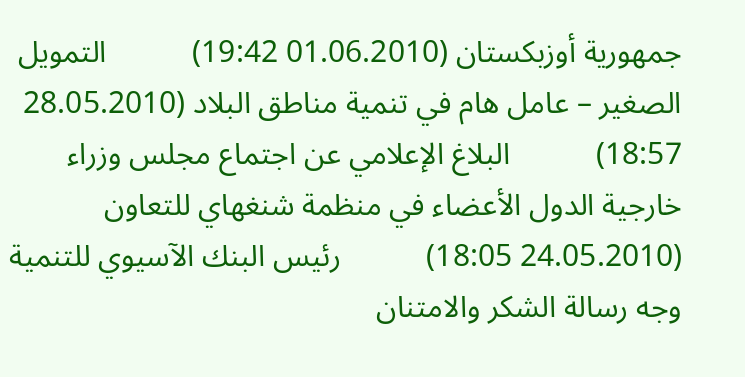جمهورية أوزبكستان (01.06.2010 19:42)           التمويل الصغير – عامل هام في تنمية مناطق البلاد (28.05.2010 18:57)           البلاغ الإعلامي عن اجتماع مجلس وزراء خارجية الدول الأعضاء في منظمة شنغهاي للتعاون (24.05.2010 18:05)           رئيس البنك الآسيوي للتنمية وجه رسالة الشكر والامتنان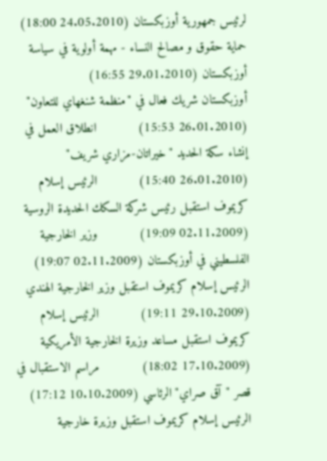لرئيس جمهورية أوزبكستان (24.05.2010 18:00)           حماية حقوق و مصالح النساء - مهمة أولوية في سياسة أوزبكستان (29.01.2010 16:55)           أوزبكستان شريك فعال في "منظمة شنغهاي للتعاون" (26.01.2010 15:53)           انطلاق العمل في إنشاء سكة الحديد "خيراتان-مزاري شريف" (26.01.2010 15:40)           الرئيس إسلام كريموف استقبل رئيس شركة السكك الحديدة الروسية (02.11.2009 19:09)           وزير الخارجية الفلسطيني في أوزبكستان (02.11.2009 19:07)           الرئيس إسلام كريموف استقبل وزير الخارجية الهندي (29.10.2009 19:11)           الرئيس إسلام كريموف استقبل مساعد وزيرة الخارجية الأمريكية (17.10.2009 18:02)           مراسم الاستقبال في قصر "آق صراي" الرئاسي (10.10.2009 17:12)           الرئيس إسلام كريموف استقبل وزيرة خارجية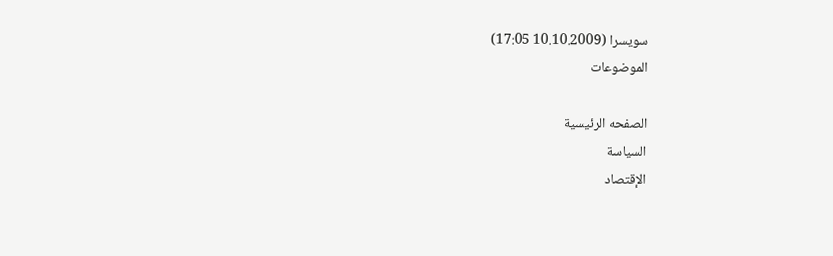سويسرا (10.10.2009 17:05)
الموضوعات

الصفحه الرئيسية
السياسة
الإقتصاد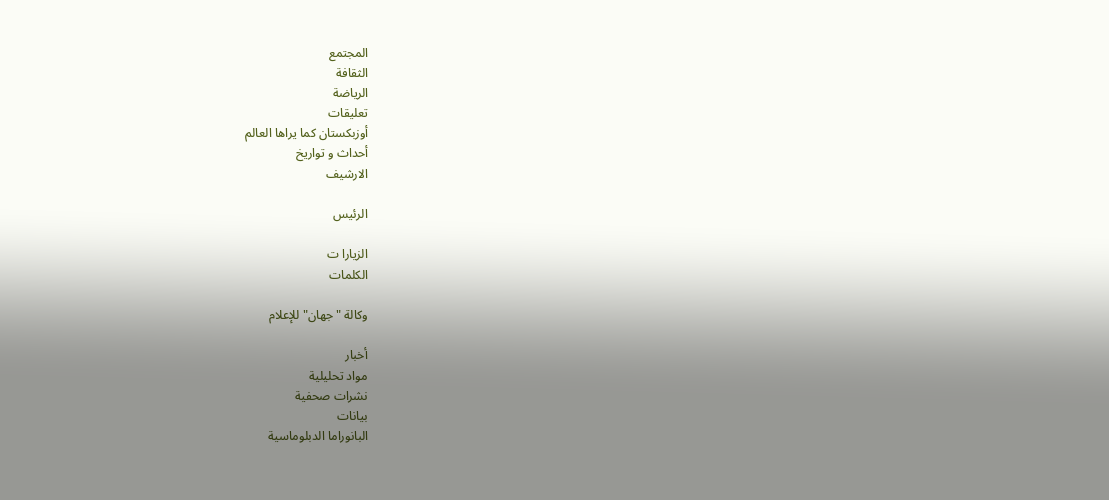المجتمع
الثقافة
الرياضة
تعليقات
أوزبكستان كما يراها العالم
أحداث و تواريخ
الارشيف

الرئيس

الزيارا ت
الكلمات

وكالة "جهان" للإعلام

أخبار
مواد تحليلية
نشرات صحفية
بيانات
البانوراما الدبلوماسية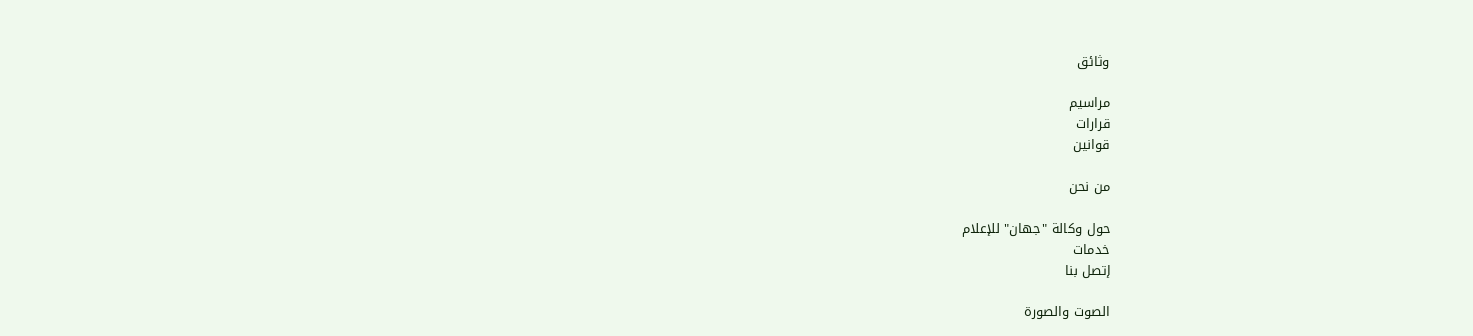وثائق

مراسيم
قرارات
قوانين

من نحن

حول وكالة "جهان" للإعلام
خدمات
إتصل بنا

الصوت والصورة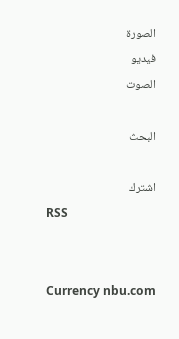الصورة
فيديو
الصوت

البحث

اشترك
RSS


Currency nbu.com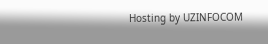Hosting by UZINFOCOM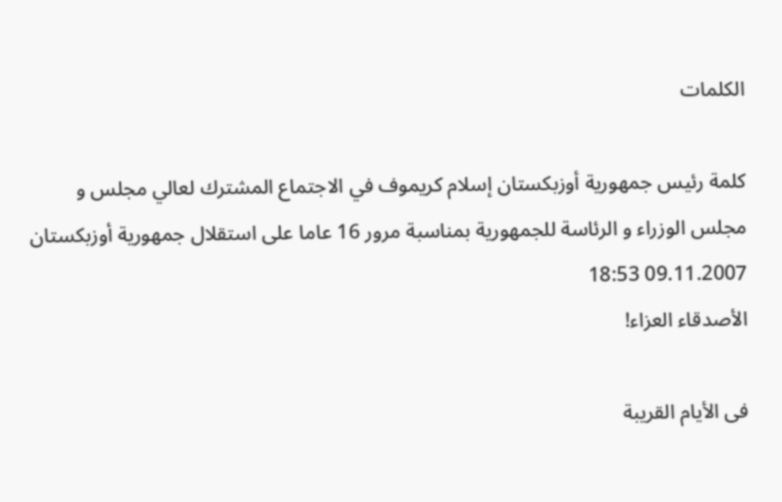الكلمات

كلمة رئيس جمهورية أوزبكستان إسلام كريموف في الاجتماع المشترك لعالي مجلس و مجلس الوزراء و الرئاسة للجمهورية بمناسبة مرور 16 عاما على استقلال جمهورية أوزبكستان
09.11.2007 18:53
الأصدقاء العزاء!

فى الأيام القريبة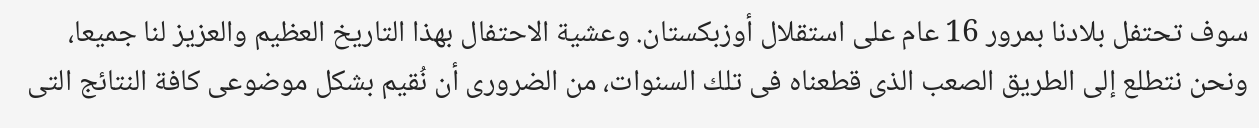سوف تحتفل بلادنا بمرور 16 عام على استقلال أوزبكستان. وعشية الاحتفال بهذا التاريخ العظيم والعزيز لنا جميعا، ونحن نتطلع إلى الطريق الصعب الذى قطعناه فى تلك السنوات، من الضرورى أن نُقيم بشكل موضوعى كافة النتائج التى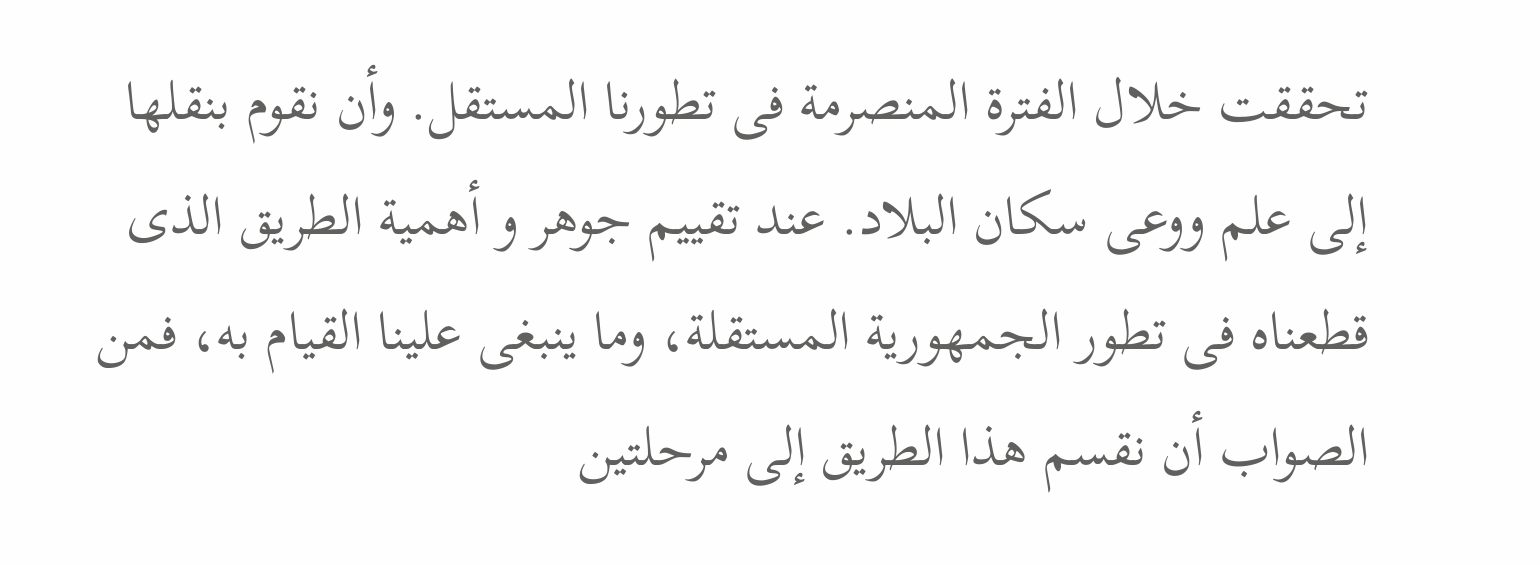تحققت خلال الفترة المنصرمة فى تطورنا المستقل. وأن نقوم بنقلها إلى علم ووعى سكان البلاد. عند تقييم جوهر و أهمية الطريق الذى قطعناه فى تطور الجمهورية المستقلة، وما ينبغى علينا القيام به، فمن الصواب أن نقسم هذا الطريق إلى مرحلتين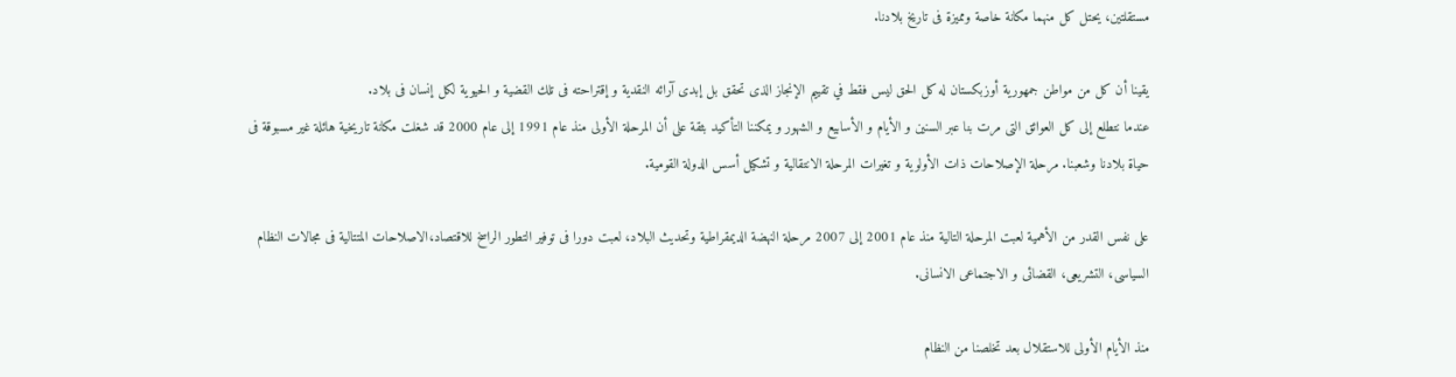مستقلتين، يحتل كل منهما مكانة خاصة ومميزة فى تاريخ بلادنا.

يقينا أن كل من مواطن جمهورية أوزبكستان له كل الحق ليس فقط في تقييم الإنجاز الذى تحقق بل إبدى آرائه النقدية و إقتراحته فى تلك القضية و الحيوية لكل إنسان فى بلاد.
عندما نتطلع إلى كل العوائق التى مرت بنا عبر السنين و الأيام و الأسابيع و الشهور و يمكننا التأكيد بثقة على أن المرحلة الأولى منذ عام 1991 إلى عام 2000 قد شغلت مكانة تاريخية هائلة غير مسبوقة فى حياة بلادنا وشعبنا. مرحلة الإصلاحات ذات الأولوية و تغيرات المرحلة الانتقالية و تشكيل أسس الدولة القومية.

على نفس القدر من الأهمية لعبت المرحلة التالية منذ عام 2001 إلى 2007 مرحلة النهضة الديمقراطية وتحديث البلاد، لعبت دورا فى توفير التطور الراسخ للاقتصاد،الاصلاحات المتتالية فى مجالات النظام السياسى، التشريعى، القضائى و الاجتماعى الانسانى.

منذ الأيام الأولى للاستقلال بعد تخلصنا من النظام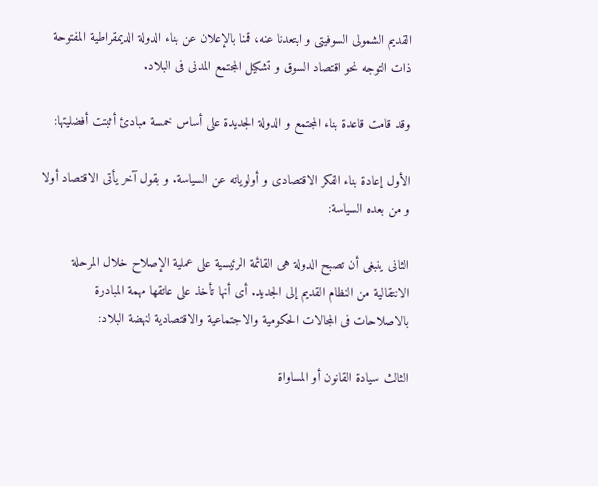القديم الشمولى السوفيتى و ابتعدنا عنه، قمنا بالإعلان عن بناء الدولة الديمقراطية المفتوحة ذات التوجه نحو اقتصاد السوق و تشكيل المجتمع المدنى فى البلاد.

وقد قامت قاعدة بناء المجتمع و الدولة الجديدة على أساس خمسة مبادئ أثبتت أفضليتها:

الأول إعادة بناء الفكر الاقتصادى و أولوياته عن السياسة. و بقول آخر يأتى الاقتصاد أولا و من بعده السياسة:

الثانى ينبغى أن تصبح الدولة هى القائمة الرئيسية على عملية الإصلاح خلال المرحلة الانتقالية من النظام القديم إلى الجديد. أى أنها تأخذ على عاتقها مهمة المبادرة بالاصلاحات فى المجالات الحكومية والاجتماعية والاقتصادية لنهضة البلاد:

الثالث سيادة القانون أو المساواة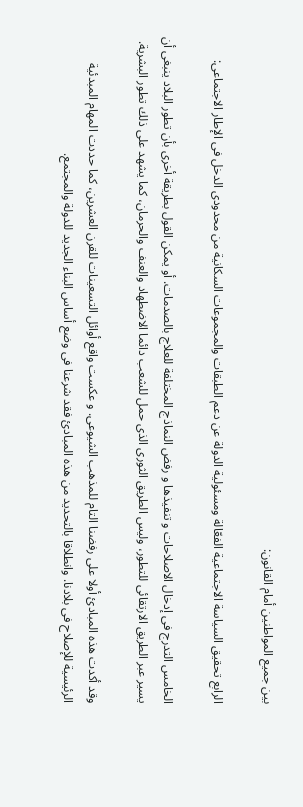بين جميع المواطنين أمام القانون:

الرابع تحقيق السياسة الاجتماعية الفعّالة ومسئولية الدولة عن دعم الطبقات والمجموعات السكانية من محدودى الدخل فى الإطار الاجتماعى:

الخامس التدرج فى إدخال الاصلاحات و تنفيذها و رفض النماذج المختلفة للعلاج بالصدمات. أو يمكن القول بطريقة أخرى بأن تطور البلاد ينبغى أن يسير عبر الطريق الارتقائى للتطور، وليس الطريق الثورى الذى حمل للشعب دائما الاضطهاد والعنف والحرمان، كما يشهد على ذلك تطور البشرية.

وقد أكدت هذه المبادئ أولا على رفضنا التام للمذهب الشيوعى. و عكست واقع أوائل التسعينات للقرن العشرين، كما حددت المهام المبدئية الرئيسية للإصلاح فى بلادنا. وانطلاقا بالتحديد من هذه المبادئ فقد شرعنا فى وضع أساس البناء الجديد للدولة والمجتمع.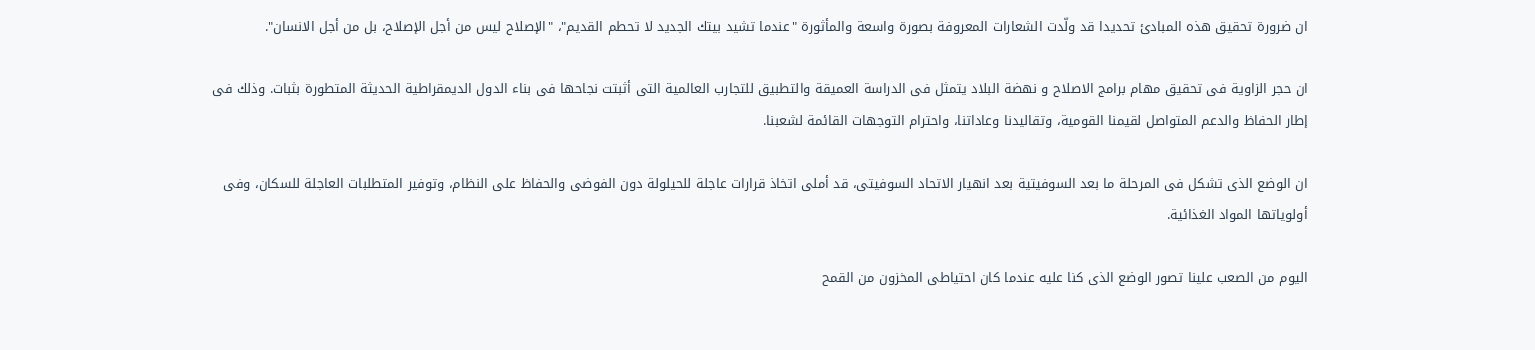ان ضرورة تحقيق هذه المبادئ تحديدا قد ولّدت الشعارات المعروفة بصورة واسعة والمأثورة "عندما تشيد بيتك الجديد لا تحطم القديم"، "الإصلاح ليس من أجل الإصلاح، بل من أجل الانسان".

ان حجر الزاوية فى تحقيق مهام برامج الاصلاح و نهضة البلاد يتمثل فى الدراسة العميقة والتطبيق للتجارب العالمية التى أثبتت نجاحها فى بناء الدول الديمقراطية الحديثة المتطورة بثبات. وذلك فى إطار الحفاظ والدعم المتواصل لقيمنا القومية، وتقاليدنا وعاداتنا، واحترام التوجهات القائمة لشعبنا.

ان الوضع الذى تشكل فى المرحلة ما بعد السوفيتية بعد انهيار الاتحاد السوفيتى، قد أملى اتخاذ قرارات عاجلة للحيلولة دون الفوضى والحفاظ على النظام، وتوفير المتطلبات العاجلة للسكان، وفى أولوياتها المواد الغذائية.

اليوم من الصعب علينا تصور الوضع الذى كنا عليه عندما كان احتياطى المخزون من القمح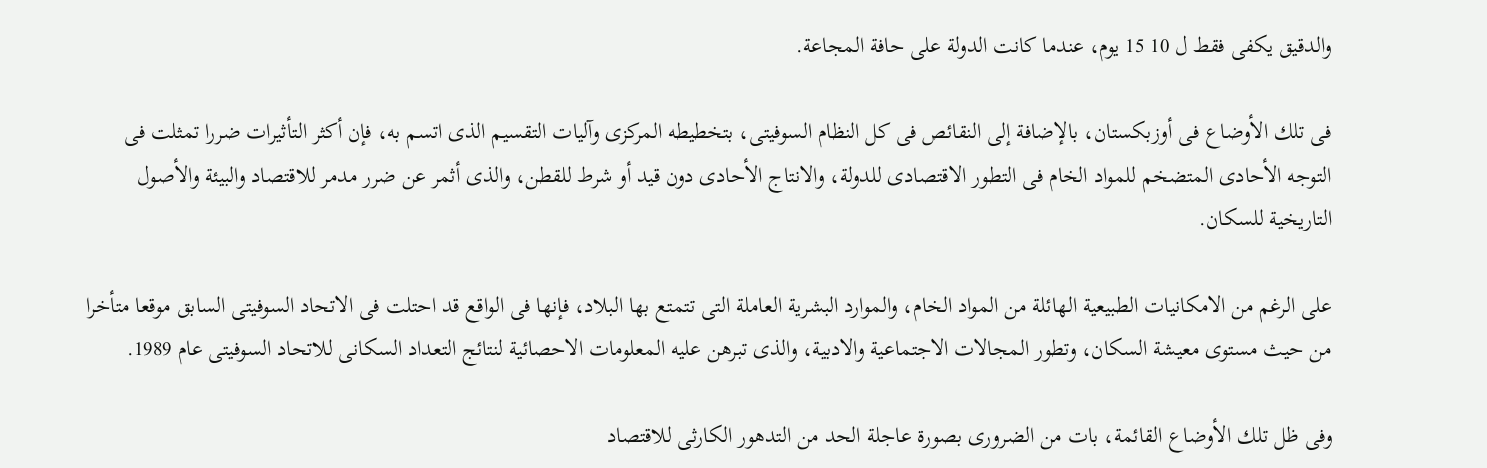والدقيق يكفى فقط ل 10 15 يوم، عندما كانت الدولة على حافة المجاعة.

فى تلك الأوضاع فى أوزبكستان، بالإضافة إلى النقائص فى كل النظام السوفيتى، بتخطيطه المركزى وآليات التقسيم الذى اتسم به، فإن أكثر التأثيرات ضررا تمثلت فى التوجه الأحادى المتضخم للمواد الخام فى التطور الاقتصادى للدولة، والانتاج الأحادى دون قيد أو شرط للقطن، والذى أثمر عن ضرر مدمر للاقتصاد والبيئة والأصول التاريخية للسكان.

على الرغم من الامكانيات الطبيعية الهائلة من المواد الخام، والموارد البشرية العاملة التى تتمتع بها البلاد، فإنها فى الواقع قد احتلت فى الاتحاد السوفيتى السابق موقعا متأخرا من حيث مستوى معيشة السكان، وتطور المجالات الاجتماعية والادبية، والذى تبرهن عليه المعلومات الاحصائية لنتائج التعداد السكانى للاتحاد السوفيتى عام 1989.

وفى ظل تلك الأوضاع القائمة، بات من الضرورى بصورة عاجلة الحد من التدهور الكارثى للاقتصاد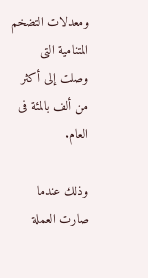ومعدلات التضخم المتنامية التى وصلت إلى أكثر من ألف بالمئة فى العام.

وذلك عندما صارت العملة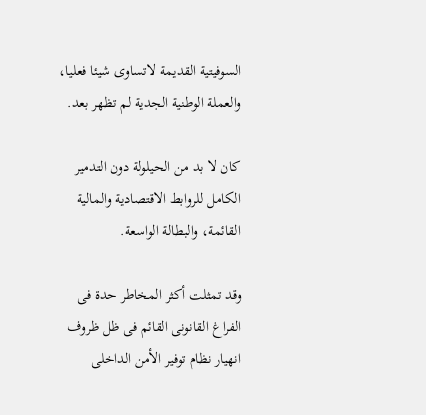السوفيتية القديمة لاتساوى شيئا فعليا، والعملة الوطنية الجدية لم تظهر بعد.

كان لا بد من الحيلولة دون التدمير الكامل للروابط الاقتصادية والمالية القائمة، والبطالة الواسعة.

وقد تمثلت أكثر المخاطر حدة فى الفراغ القانونى القائم فى ظل ظروف انهيار نظام توفير الأمن الداخلى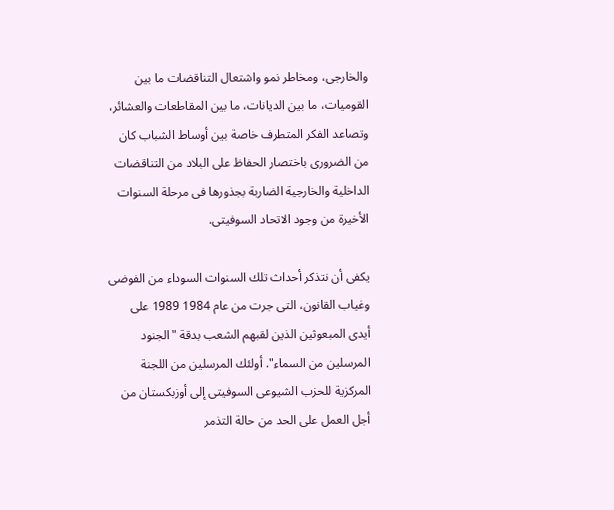والخارجى، ومخاطر نمو واشتعال التناقضات ما بين القوميات، ما بين الديانات، ما بين المقاطعات والعشائر، وتصاعد الفكر المتطرف خاصة بين أوساط الشباب كان من الضرورى باختصار الحفاظ على البلاد من التناقضات الداخلية والخارجية الضاربة بجذورها فى مرحلة السنوات الأخيرة من وجود الاتحاد السوفيتى.

يكفى أن نتذكر أحداث تلك السنوات السوداء من الفوضى وغياب القانون، التى جرت من عام 1984 1989 على أيدى المبعوثين الذين لقبهم الشعب بدقة "الجنود المرسلين من السماء". أولئك المرسلين من اللجنة المركزية للحزب الشيوعى السوفيتى إلى أوزبكستان من أجل العمل على الحد من حالة التذمر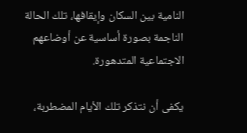النامية بين السكان وإيقافها، تلك الحالة الناجمة بصورة أساسية عن أوضاعهم الاجتماعية المتدهورة.

يكفى أن نتذكر تلك الأيام المضطربة،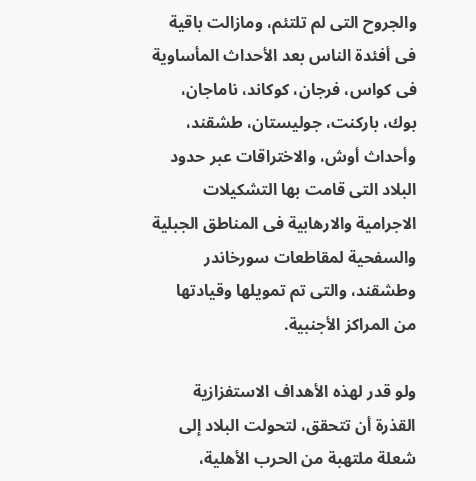والجروح التى لم تلتئم، ومازالت باقية فى أفئدة الناس بعد الأحداث المأساوية فى كواس، فرجان، كوكاند، ناماجان، بوك، باركنت، جوليستان، طشقند، وأحداث أوش، والاختراقات عبر حدود البلاد التى قامت بها التشكيلات الاجرامية والارهابية فى المناطق الجبلية والسفحية لمقاطعات سورخاندر وطشقند، والتى تم تمويلها وقيادتها من المراكز الأجنبية.

ولو قدر لهذه الأهداف الاستفزازية القذرة أن تتحقق، لتحولت البلاد إلى شعلة ملتهبة من الحرب الأهلية،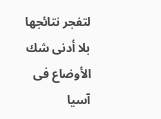لتفجر نتائجها بلا أدنى شك الأوضاع فى آسيا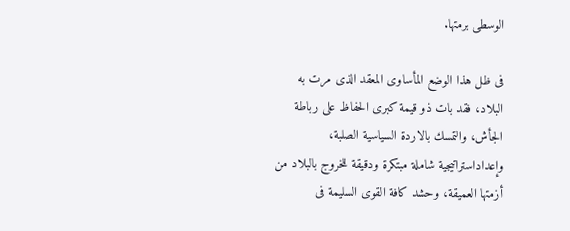الوسطى برمتها.

فى ظل هذا الوضع المأساوى المعقد الذى مرت به البلاد، فقد بات ذو قيمة كبرى الحفاظ على رباطة الجأش، والتمسك بالاردة السياسية الصلبة، وإعداداستراتيجية شاملة مبتكرة ودقيقة للخروج بالبلاد من أزمتها العميقة، وحشد كافة القوى السليمة فى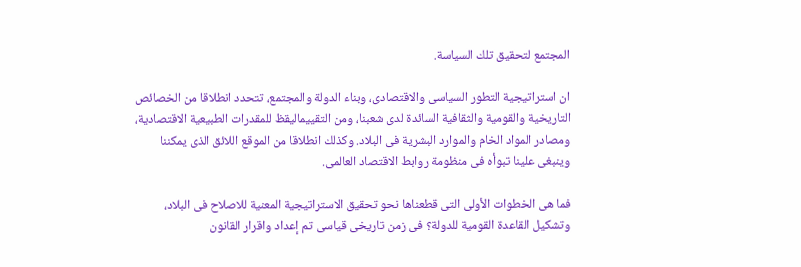المجتمع لتحقيق تلك السياسة.

ان استراتيجية التطور السياسى والاقتصادى، وبناء الدولة والمجتمع، تتحدد انطلاقا من الخصائص التاريخية والقومية والثقافية السائدة لدى شعبنا، ومن التقييماليقظ للمقدرات الطبيعية الاقتصادية، ومصادر المواد الخام والموارد البشرية فى البلاد. وكذلك انطلاقا من الموقع اللائق الذى يمكننا وينبغى علينا تبوأه فى منظومة روابط الاقتصاد العالمى.

فما هى الخطوات الأولى التى قطعناها نحو تحقيق الاستراتيجية المعنية للاصلاح فى البلاد، وتشكيل القاعدة القومية للدولة؟ فى زمن تاريخى قياسى تم إعداد واقرار القانون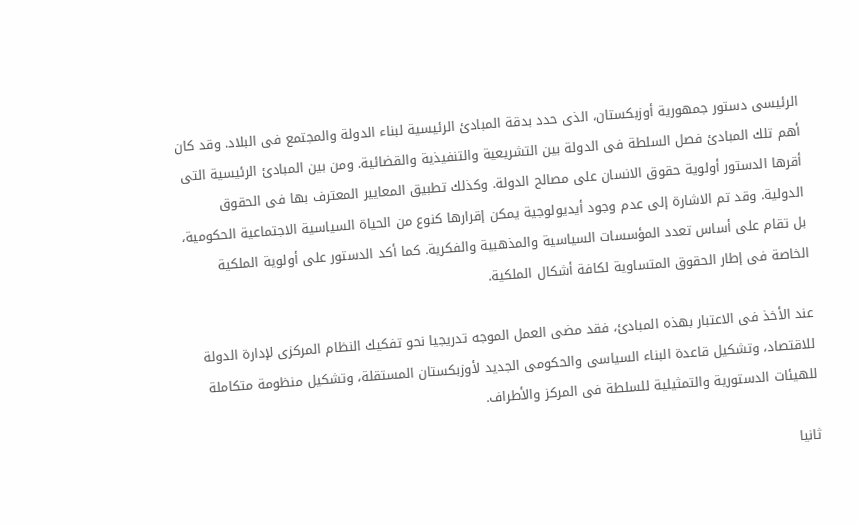الرئيسى دستور جمهورية أوزبكستان، الذى حدد بدقة المبادئ الرئيسية لبناء الدولة والمجتمع فى البلاد. وقد كان أهم تلك المبادئ فصل السلطة فى الدولة بين التشريعية والتنفيذية والقضائية. ومن بين المبادئ الرئيسية التى أقرها الدستور أولوية حقوق الانسان على مصالح الدولة. وكذلك تطبيق المعايير المعترف بها فى الحقوق الدولية. وقد تم الاشارة إلى عدم وجود أيديولوجية يمكن إقرارها كنوع من الحياة السياسية الاجتماعية الحكومية، بل تقام على أساس تعدد المؤسسات السياسية والمذهبية والفكرية. كما أكد الدستور على أولوية الملكية الخاصة فى إطار الحقوق المتساوية لكافة أشكال الملكية.

عند الأخذ فى الاعتبار بهذه المبادئ، فقد مضى العمل الموجه تدريجيا نحو تفكيك النظام المركزى لإدارة الدولة للاقتصاد، وتشكيل قاعدة البناء السياسى والحكومى الجديد لأوزبكستان المستقلة، وتشكيل منظومة متكاملة للهيئات الدستورية والتمثيلية للسلطة فى المركز والأطراف.

ثانيا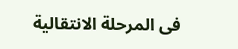فى المرحلة الانتقالية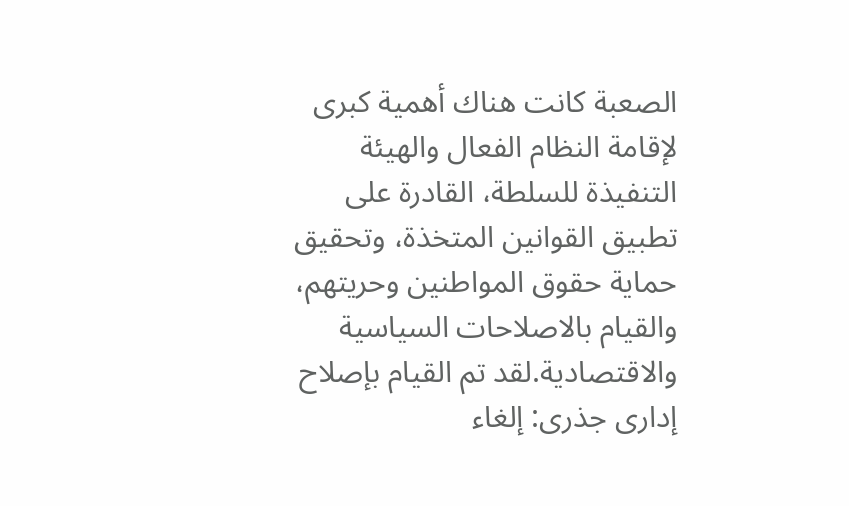الصعبة كانت هناك أهمية كبرى لإقامة النظام الفعال والهيئة التنفيذة للسلطة، القادرة على تطبيق القوانين المتخذة، وتحقيق حماية حقوق المواطنين وحريتهم، والقيام بالاصلاحات السياسية والاقتصادية.لقد تم القيام بإصلاح إدارى جذرى: إلغاء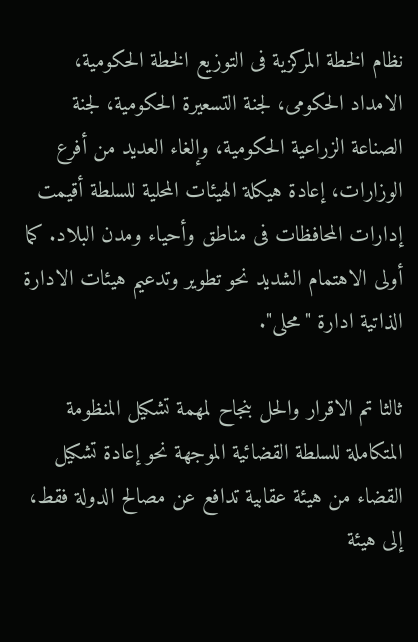نظام الخطة المركزية فى التوزيع الخطة الحكومية، الامداد الحكومى، لجنة التسعيرة الحكومية، لجنة الصناعة الزراعية الحكومية، وإلغاء العديد من أفرع الوزارات، إعادة هيكلة الهيئات المحلية للسلطة أقيمت إدارات المحافظات فى مناطق وأحياء ومدن البلاد. كما أولى الاهتمام الشديد نحو تطوير وتدعيم هيئات الادارة الذاتية ادارة "محلى".

ثالثا تم الاقرار والحل بنجاح لمهمة تشكيل المنظومة المتكاملة للسلطة القضائية الموجهة نحو إعادة تشكيل القضاء من هيئة عقابية تدافع عن مصالح الدولة فقط، إلى هيئة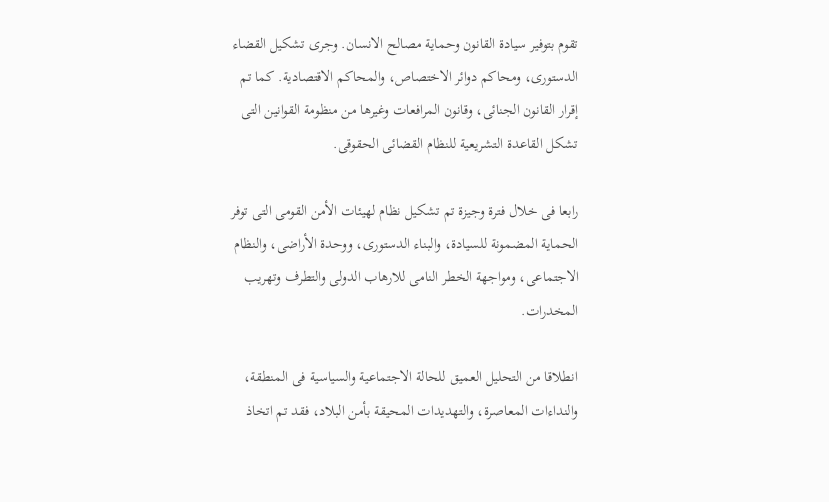تقوم بتوفير سيادة القانون وحماية مصالح الانسان. وجرى تشكيل القضاء الدستورى، ومحاكم دوائر الاختصاص، والمحاكم الاقتصادية. كما تم إقرار القانون الجنائى، وقانون المرافعات وغيرها من منظومة القوانين التى تشكل القاعدة التشريعية للنظام القضائى الحقوقى.

رابعا فى خلال فترة وجيزة تم تشكيل نظام لهيئات الأمن القومى التى توفر الحماية المضمونة للسيادة، والبناء الدستورى، ووحدة الأراضى، والنظام الاجتماعى، ومواجهة الخطر النامى للارهاب الدولى والتطرف وتهريب المخدرات.

انطلاقا من التحليل العميق للحالة الاجتماعية والسياسية فى المنطقة، والنداءات المعاصرة، والتهديدات المحيقة بأمن البلاد، فقد تم اتخاذ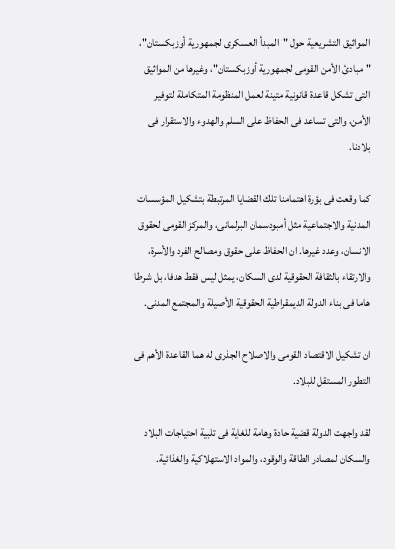المواثيق التشريعية حول "المبدأ العسكرى لجمهورية أوزبكستان"، "مبادئ الأمن القومى لجمهورية أوزبكستان"، وغيرها من المواثيق التى تشكل قاعدة قانونية متينة لعمل المنظومة المتكاملة لتوفير الأمن، والتى تساعد فى الحفاظ على السلم والهدوء والاستقرار فى بلادنا.

كما وقعت فى بؤرة اهتمامنا تلك القضايا المرتبطة بتشكيل المؤسسات المدنية والاجتماعية مثل أمبودسمان البرلمانى، والمركز القومى لحقوق الانسان، وعدد غيرها. ان الحفاظ على حقوق ومصالح الفرد والأسرة، والارتقاء بالثقافة الحقوقية لدى السكان، يمثل ليس فقط هدفا، بل شرطا هاما فى بناء الدولة الديمقراطية الحقوقية الأصيلة والمجتمع المدنى.

ان تشكيل الاقتصاد القومى والاصلاح الجذرى له هما القاعدة الأهم فى التطور المستقل للبلاد.

لقد واجهت الدولة قضية حادة وهامة للغاية فى تلبية احتياجات البلاد والسكان لمصادر الطاقة والوقود، والمواد الاستهلاكية والغذائية.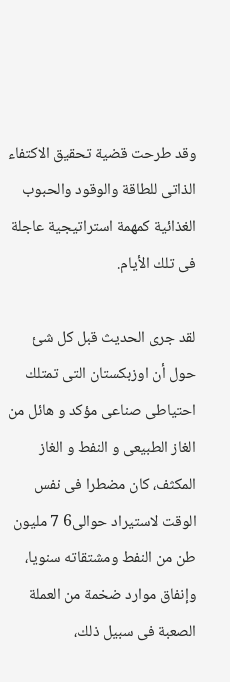وقد طرحت قضية تحقيق الاكتفاء الذاتى للطاقة والوقود والحبوب الغذائية كمهمة استراتيجية عاجلة فى تلك الأيام.

لقد جرى الحديث قبل كل شئ حول أن اوزبكستان التى تمتلك احتياطى صناعى مؤكد و هائل من الغاز الطبيعى و النفط و الغاز المكثف، كان مضطرا فى نفس الوقت لاستيراد حوالى6 7 مليون طن من النفط ومشتقاته سنويا، وإنفاق موارد ضخمة من العملة الصعبة فى سبيل ذلك،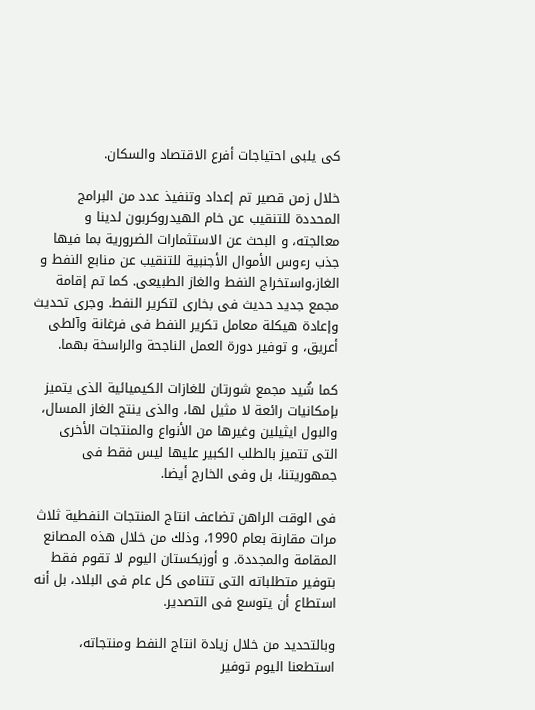كى يلبى احتياجات أفرع الاقتصاد والسكان.

خلال زمن قصير تم إعداد وتنفيذ عدد من البرامج المحددة للتنقيب عن خام الهيدروكربون لدينا و معالجته، و البحث عن الاستثمارات الضرورية بما فيها جذب رءوس الأموال الأجنبية للتنقيب عن منابع النفط و الغاز،واستخراج النفط والغاز الطبيعى. كما تم إقامة مجمع جديد حديث فى بخارى لتكرير النفط. وجرى تحديث وإعادة هيكلة معامل تكرير النفط فى فرغانة وآلطى أعريق، و توفير دورة العمل الناجحة والراسخة بهما.

كما شُيد مجمع شورتان للغازات الكيميائية الذى يتميز بإمكانيات رائعة لا مثيل لها، والذى ينتج الغاز المسال، والبول ايثيلين وغيرها من الأنواع والمنتجات الأخرى التى تتميز بالطلب الكبير عليها ليس فقط فى جمهوريتنا، بل وفى الخارج أيضا.

فى الوقت الراهن تضاعف انتاج المنتجات النفطية ثلاث مرات مقارنة بعام 1990، وذلك من خلال هذه المصانع المقامة والمجددة. و أوزبكستان اليوم لا تقوم فقط بتوفير متطلباته التى تتنامى كل عام فى البلاد، بل أنه استطاع أن يتوسع فى التصدير.

وبالتحديد من خلال زيادة انتاج النفط ومنتجاته، استطعنا اليوم توفير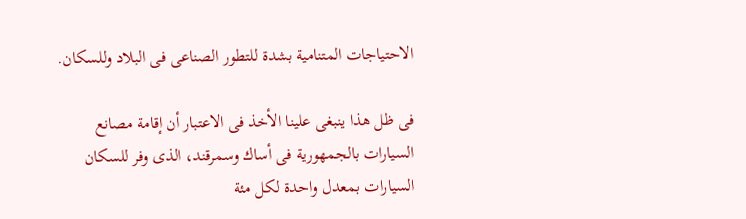الاحتياجات المتنامية بشدة للتطور الصناعى فى البلاد وللسكان.

فى ظل هذا ينبغى علينا الأخذ فى الاعتبار أن إقامة مصانع السيارات بالجمهورية فى أساك وسمرقند، الذى وفر للسكان السيارات بمعدل واحدة لكل مئة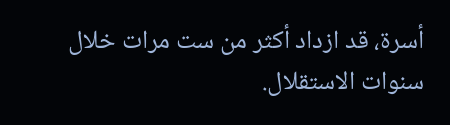أسرة، قد ازداد أكثر من ست مرات خلال سنوات الاستقلال.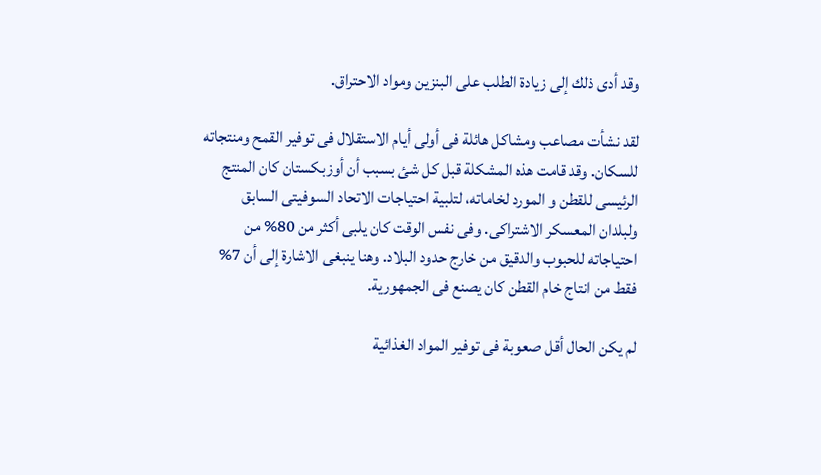وقد أدى ذلك إلى زيادة الطلب على البنزين ومواد الاحتراق.

لقد نشأت مصاعب ومشاكل هائلة فى أولى أيام الاستقلال فى توفير القمح ومنتجاته للسكان. وقد قامت هذه المشكلة قبل كل شئ بسبب أن أوزبكستان كان المنتج الرئيسى للقطن و المورد لخاماته، لتلبية احتياجات الاتحاد السوفيتى السابق ولبلدان المعسكر الاشتراكى. وفى نفس الوقت كان يلبى أكثر من 80% من احتياجاته للحبوب والدقيق من خارج حدود البلاد. وهنا ينبغى الاشارة إلى أن 7% فقط من انتاج خام القطن كان يصنع فى الجمهورية.

لم يكن الحال أقل صعوبة فى توفير المواد الغذائية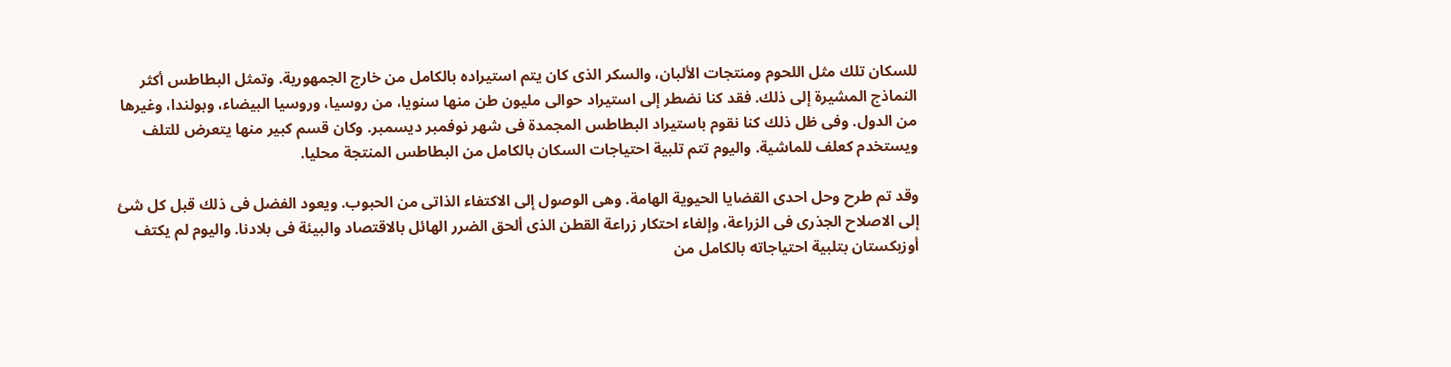للسكان تلك مثل اللحوم ومنتجات الألبان، والسكر الذى كان يتم استيراده بالكامل من خارج الجمهورية. وتمثل البطاطس أكثر النماذج المشيرة إلى ذلك. فقد كنا نضطر إلى استيراد حوالى مليون طن منها سنويا، من روسيا، وروسيا البيضاء، وبولندا، وغيرها من الدول. وفى ظل ذلك كنا نقوم باستيراد البطاطس المجمدة فى شهر نوفمبر ديسمبر. وكان قسم كبير منها يتعرض للتلف ويستخدم كعلف للماشية. واليوم تتم تلبية احتياجات السكان بالكامل من البطاطس المنتجة محليا.

وقد تم طرح وحل احدى القضايا الحيوية الهامة. وهى الوصول إلى الاكتفاء الذاتى من الحبوب. ويعود الفضل فى ذلك قبل كل شئ إلى الاصلاح الجذرى فى الزراعة، وإلغاء احتكار زراعة القطن الذى ألحق الضرر الهائل بالاقتصاد والبيئة فى بلادنا. واليوم لم يكتف أوزبكستان بتلبية احتياجاته بالكامل من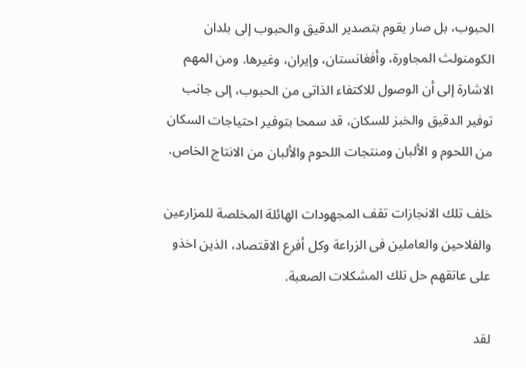الحبوب، بل صار يقوم بتصدير الدقيق والحبوب إلى بلدان الكومنولث المجاورة، وأفغانستان، وإيران، وغيرها. ومن المهم الاشارة إلى أن الوصول للاكتفاء الذاتى من الحبوب، إلى جانب توفير الدقيق والخبز للسكان، قد سمحا بتوفير احتياجات السكان من اللحوم و الألبان ومنتجات اللحوم والألبان من الانتاج الخاص.

خلف تلك الانجازات تقف المجهودات الهائلة المخلصة للمزارعين والفلاحين والعاملين فى الزراعة وكل أفرع الاقتصاد، الذين اخذو على عاتقهم حل تلك المشكلات الصعبة.

لقد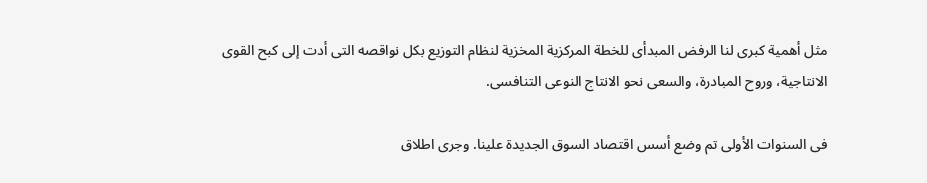مثل أهمية كبرى لنا الرفض المبدأى للخطة المركزية المخزية لنظام التوزيع بكل نواقصه التى أدت إلى كبح القوى الانتاجية، وروح المبادرة، والسعى نحو الانتاج النوعى التنافسى.

فى السنوات الأولى تم وضع أسس اقتصاد السوق الجديدة علينا. وجرى اطلاق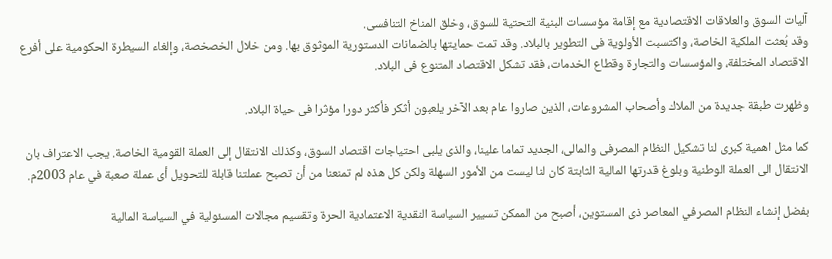آليات السوق والعلاقات الاقتصادية مع إقامة مؤسسات البنية التحتية للسوق، وخلق المناخ التنافسى.
وقد بُعثت الملكية الخاصة، واكتسبت الأولوية فى التطوير بالبلاد. وقد تمت حمايتها بالضمانات الدستورية الموثوق بها. ومن خلال الخصخصة، وإلغاء السيطرة الحكومية على أفرع الاقتصاد المختلفة، والمؤسسات والتجارة وقطاع الخدمات، فقد تشكل الاقتصاد المتنوع فى البلاد.

وظهرت طبقة جديدة من الملاك وأصحاب المشروعات، الذين صاروا عام بعد الآخر يلعبون أثكر فأكثر دورا مؤثرا فى حياة البلاد.

كما مثل اهمية كبرى لنا تشكيل النظام المصرفى والمالى، الجديد تماما علينا، والذى يلبى احتياجات اقتصاد السوق، وكذلك الانتقال إلى العملة القومية الخاصة. يجب الاعتراف بان الانتقال الى العملة الوطنية وبلوغ قدرتها المالية الثابتة كان لنا ليست من الأمور السهلة ولكن كل هذه لم تمنعنا من أن تصبح عملتنا قابلة للتحويل أى عملة صعبة في عام 2003م.

بفضل إنشاء النظام المصرفي المعاصر ذى المستوين، أصبح من الممكن تسيير السياسة النقدية الاعتمادية الحرة وتقسيم مجالات المسئولية في السياسة المالية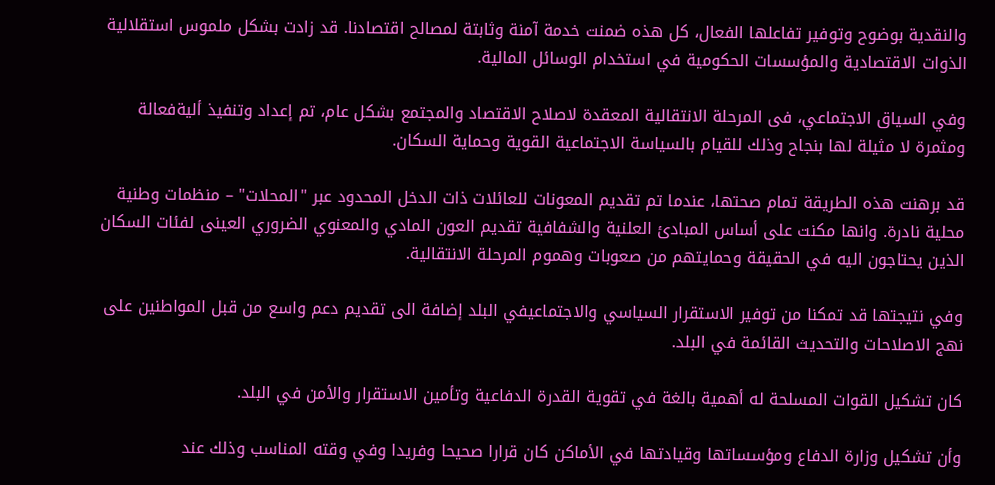والنقدية بوضوح وتوفير تفاعلها الفعال، كل هذه ضمنت خدمة آمنة وثابتة لمصالح اقتصادنا. قد زادت بشكل ملموس استقلالية الذوات الاقتصادية والمؤسسات الحكومية في استخدام الوسائل المالية.

وفي السياق الاجتماعي، فى المرحلة الانتقالية المعقدة لاصلاح الاقتصاد والمجتمع بشكل عام، تم إعداد وتنفيذ أليةفعالة ومثمرة لا مثيلة لها بنجاح وذلك للقيام بالسياسة الاجتماعية القوية وحماية السكان.

قد برهنت هذه الطريقة تمام صحتها، عندما تم تقديم المعونات للعائلات ذات الدخل المحدود عبر "المحلات" – منظمات وطنية محلية نادرة. وانها مكنت على أساس المبادئ العلنية والشفافية تقديم العون المادي والمعنوي الضروري العينى لفئات السكان الذين يحتاجون اليه في الحقيقة وحمايتهم من صعوبات وهموم المرحلة الانتقالية.

وفي نتيجتها قد تمكنا من توفير الاستقرار السياسي والاجتماعيفي البلد إضافة الى تقديم دعم واسع من قبل المواطنين على نهج الاصلاحات والتحديث القائمة في البلد.

كان تشكيل القوات المسلحة له أهمية بالغة في تقوية القدرة الدفاعية وتأمين الاستقرار والأمن في البلد.

وأن تشكيل وزارة الدفاع ومؤسساتها وقيادتها في الأماكن كان قرارا صحيحا وفريدا وفي وقته المناسب وذلك عند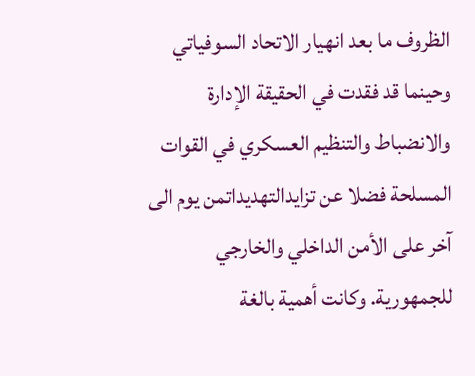الظروف ما بعد انهيار الاتحاد السوفياتي وحينما قد فقدت في الحقيقة الإدارة والانضباط والتنظيم العسكري في القوات المسلحة فضلا عن تزايدالتهديداتمن يوم الى آخر على الأمن الداخلي والخارجي للجمهورية. وكانت أهمية بالغة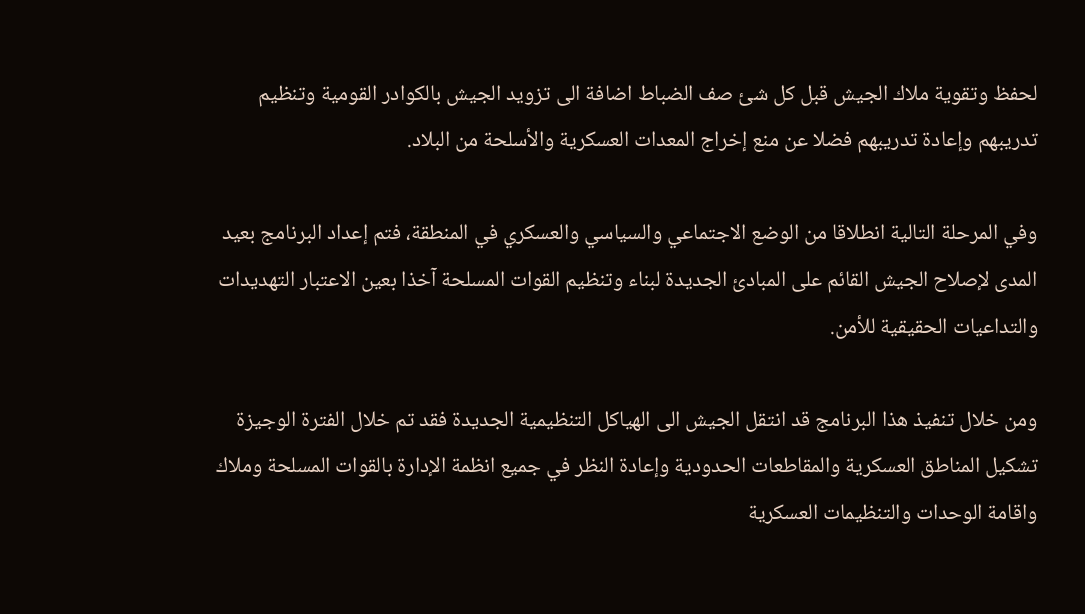لحفظ وتقوية ملاك الجيش قبل كل شئ صف الضباط اضافة الى تزويد الجيش بالكوادر القومية وتنظيم تدريبهم وإعادة تدريبهم فضلا عن منع إخراج المعدات العسكرية والأسلحة من البلاد.

وفي المرحلة التالية انطلاقا من الوضع الاجتماعي والسياسي والعسكري في المنطقة، فتم إعداد البرنامج بعيد المدى لإصلاح الجيش القائم على المبادئ الجديدة لبناء وتنظيم القوات المسلحة آخذا بعين الاعتبار التهديدات والتداعيات الحقيقية للأمن.

ومن خلال تنفيذ هذا البرنامج قد انتقل الجيش الى الهياكل التنظيمية الجديدة فقد تم خلال الفترة الوجيزة تشكيل المناطق العسكرية والمقاطعات الحدودية وإعادة النظر في جميع انظمة الإدارة بالقوات المسلحة وملاك واقامة الوحدات والتنظيمات العسكرية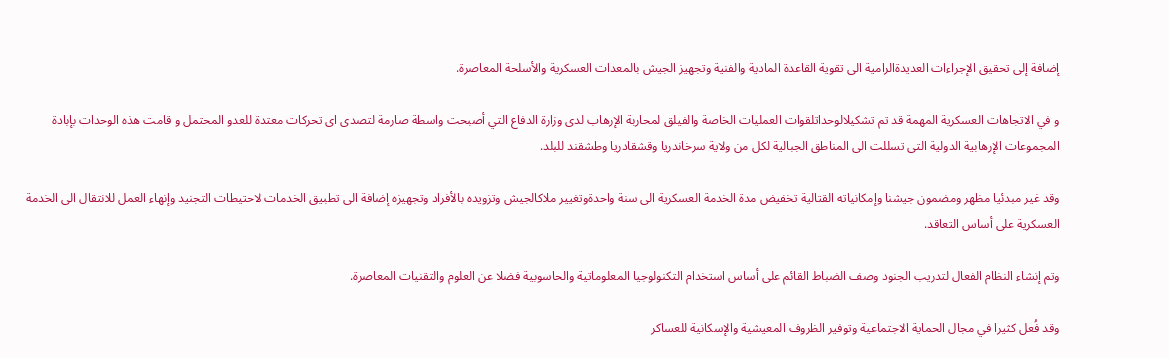إضافة إلى تحقيق الإجراءات العديدةالرامية الى تقوية القاعدة المادية والفنية وتجهيز الجيش بالمعدات العسكرية والأسلحة المعاصرة.

و في الاتجاهات العسكرية المهمة قد تم تشكيلالوحداتلقوات العمليات الخاصة والفيلق لمحاربة الإرهاب لدى وزارة الدفاع التي أصبحت واسطة صارمة لتصدى اى تحركات معتدة للعدو المحتمل و قامت هذه الوحدات بإبادة المجموعات الإرهابية الدولية التى تسللت الى المناطق الجبالية لكل من ولاية سرخاندريا وقشقادريا وطشقند للبلد.

وقد غير مبدئيا مظهر ومضمون جيشنا وإمكانياته القتالية تخفيض مدة الخدمة العسكرية الى سنة واحدةوتغيير ملاكالجيش وتزويده بالأفراد وتجهيزه إضافة الى تطبيق الخدمات لاحتيطات التجنيد وإنهاء العمل للانتقال الى الخدمة العسكرية على أساس التعاقد.

وتم إنشاء النظام الفعال لتدريب الجنود وصف الضباط القائم على أساس استخدام التكنولوجيا المعلوماتية والحاسوبية فضلا عن العلوم والتقنيات المعاصرة.

وقد فُعل كثيرا في مجال الحماية الاجتماعية وتوفير الظروف المعيشية والإسكانية للعساكر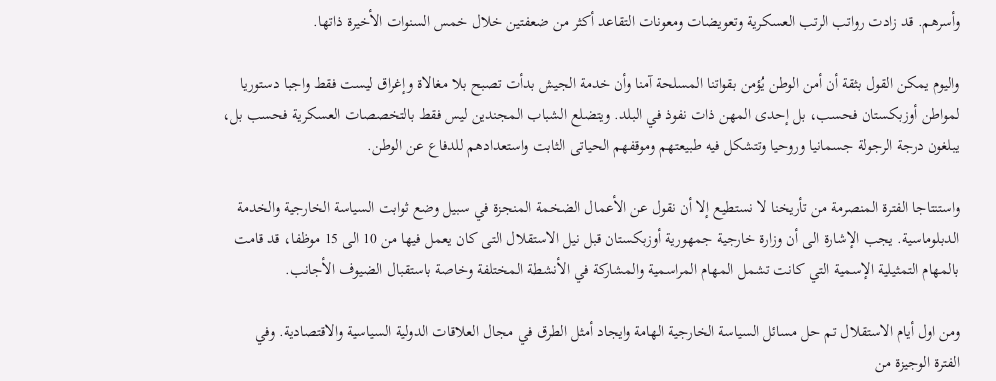وأسرهم. قد زادت رواتب الرتب العسكرية وتعويضات ومعونات التقاعد أكثر من ضعفتين خلال خمس السنوات الأخيرة ذاتها.

واليوم يمكن القول بثقة أن أمن الوطن يُؤمن بقواتنا المسلحة آمنا وأن خدمة الجيش بدأت تصبح بلا مغالاة وإغراق ليست فقط واجبا دستوريا لمواطن أوزبكستان فحسب، بل إحدى المهن ذات نفوذ في البلد. ويتضلع الشباب المجندين ليس فقط بالتخصصات العسكرية فحسب بل، يبلغون درجة الرجولة جسمانيا وروحيا وتتشكل فيه طبيعتهم وموقفهم الحياتى الثابت واستعدادهم للدفاع عن الوطن.

واستنتاجا الفترة المنصرمة من تأريخنا لا نستطيع إلا أن نقول عن الأعمال الضخمة المنجزة في سبيل وضع ثوابت السياسة الخارجية والخدمة الدبلوماسية. يجب الإشارة الى أن وزارة خارجية جمهورية أوزبكستان قبل نيل الاستقلال التى كان يعمل فيها من 10 الى 15 موظفا، قد قامت بالمهام التمثيلية الإسمية التي كانت تشمل المهام المراسمية والمشاركة في الأنشطة المختلفة وخاصة باستقبال الضيوف الأجانب.

ومن اول أيام الاستقلال تم حل مسائل السياسة الخارجية الهامة وايجاد أمثل الطرق في مجال العلاقات الدولية السياسية والاقتصادية. وفي
الفترة الوجيزة من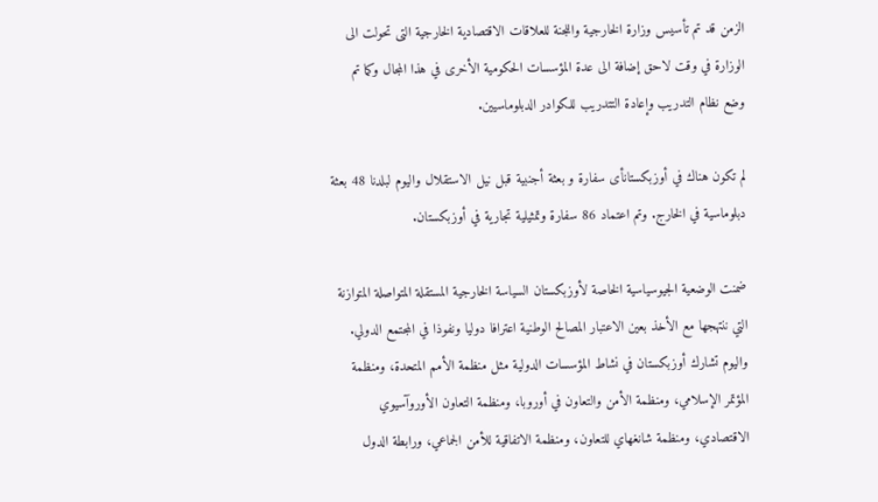الزمن قد تم تأسيس وزارة الخارجية واللجنة للعلاقات الاقتصادية الخارجية التى تحولت الى الوزارة في وقت لاحق إضافة الى عدة المؤسسات الحكومية الأخرى في هذا المجال وكما تم وضع نظام التدريب وإعادة التتدريب للكوادر الدبلوماسيين.

لم تكون هناك في أوزبكستانأى سفارة و بعثة أجنبية قبل نيل الاستقلال واليوم لبلدنا 48 بعثة دبلوماسية في الخارج. وتم اعتماد 86 سفارة وتمثيلية تجارية في أوزبكستان.

ضمنت الوضعية الجيوسياسية الخاصة لأوزبكستان السياسة الخارجية المستقلة المتواصلة المتوازنة التي ننتهجها مع الأخذ بعين الاعتبار المصالح الوطنية اعترافا دوليا ونفوذا في المجتمع الدولي. واليوم تشارك أوزبكستان في نشاط المؤسسات الدولية مثل منظمة الأمم المتحدة، ومنظمة المؤتمر الإسلامي، ومنظمة الأمن والتعاون في أوروبا، ومنظمة التعاون الأوروآسيوي الاقتصادي، ومنظمة شانغهاي للتعاون، ومنظمة الاتفاقية للأمن الجماعي، ورابطة الدول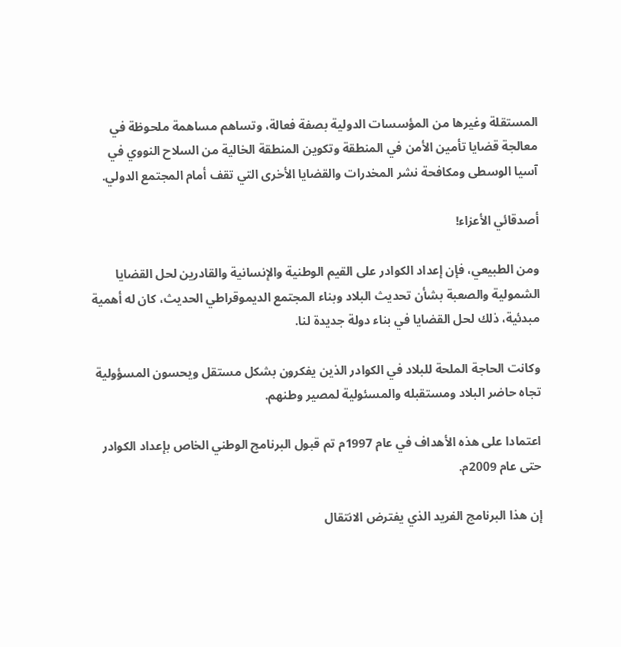المستقلة وغيرها من المؤسسات الدولية بصفة فعالة، وتساهم مساهمة ملحوظة في معالجة قضايا تأمين الأمن في المنطقة وتكوين المنطقة الخالية من السلاح النووي في آسيا الوسطى ومكافحة نشر المخدرات والقضايا الأخرى التي تقف أمام المجتمع الدولي.

أصدقائي الأعزاء!

ومن الطبيعي، فإن إعداد الكوادر على القيم الوطنية والإنسانية والقادرين لحل القضايا الشمولية والصعبة بشأن تحديث البلاد وبناء المجتمع الديموقراطي الحديث، كان له أهمية مبدئية، ذلك لحل القضايا في بناء دولة جديدة لنا.

وكانت الحاجة الملحة للبلاد في الكوادر الذين يفكرون بشكل مستقل ويحسون المسؤولية تجاه حاضر البلاد ومستقبله والمسئولية لمصير وطنهم.

اعتمادا على هذه الأهداف في عام 1997م تم قبول البرنامج الوطني الخاص بإعداد الكوادر حتى عام 2009م.

إن هذا البرنامج الفريد الذي يفترض الانتقال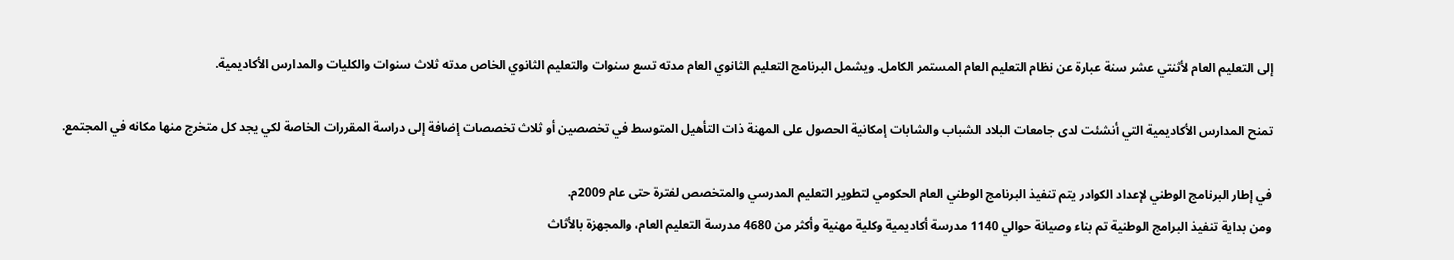إلى التعليم العام لأثنتي عشر سنة عبارة عن نظام التعليم العام المستمر الكامل. ويشمل البرنامج التعليم الثانوي العام مدته تسع سنوات والتعليم الثانوي الخاص مدته ثلاث سنوات والكليات والمدارس الأكاديمية.

تمنح المدارس الأكاديمية التي أنشئت لدى جامعات البلاد الشباب والشابات إمكانية الحصول على المهنة ذات التأهيل المتوسط في تخصصين أو ثلاث تخصصات إضافة إلى دراسة المقررات الخاصة لكي يجد كل متخرج منها مكانه في المجتمع.

في إطار البرنامج الوطني لإعداد الكوادر يتم تنفيذ البرنامج الوطني العام الحكومي لتطوير التعليم المدرسي والمتخصص لفترة حتى عام 2009م.
ومن بداية تنفيذ البرامج الوطنية تم بناء وصيانة حوالي 1140 مدرسة أكاديمية وكلية مهنية وأكثر من 4680 مدرسة التعليم العام، والمجهزة بالأثاث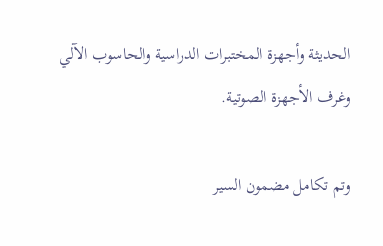الحديثة وأجهزة المختبرات الدراسية والحاسوب الآلي وغرف الأجهزة الصوتية.

وتم تكامل مضمون السير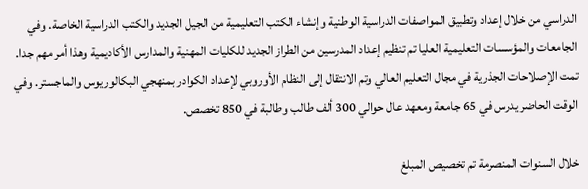الدراسي من خلال إعداد وتطبيق المواصفات الدراسية الوطنية وإنشاء الكتب التعليمية من الجيل الجديد والكتب الدراسية الخاصة. وفي الجامعات والمؤسسات التعليمية العليا تم تنظيم إعداد المدرسين من الطراز الجديد للكليات المهنية والمدارس الأكاديمية وهذا أمر مهم جدا. تمت الإصلاحات الجذرية في مجال التعليم العالي وتم الانتقال إلى النظام الأوروبي لإعداد الكوادر بمنهجي البكالوريوس والماجستر. وفي الوقت الحاضر يدرس في 65 جامعة ومعهد عال حوالي 300 ألف طالب وطالبة في 850 تخصص.

خلال السنوات المنصرمة تم تخصيص المبلغ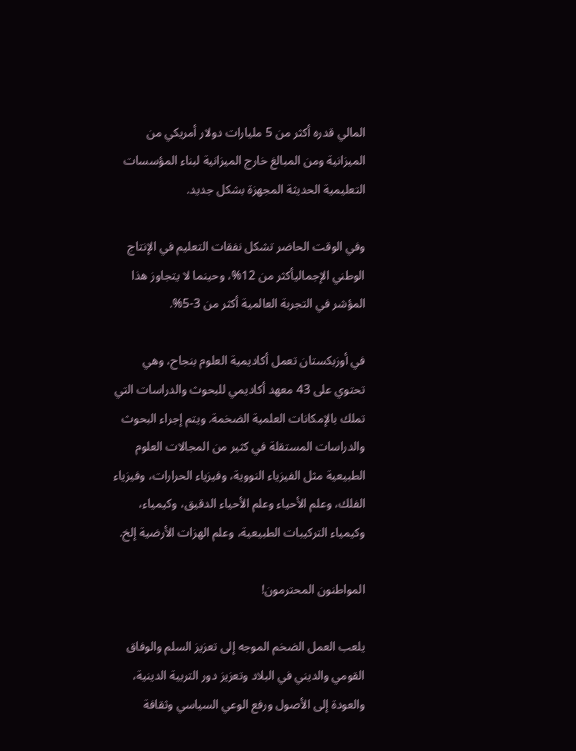المالي قدره أكثر من 5 مليارات دولار أمريكي من الميزانية ومن المبالغ خارج الميزانية لبناء المؤسسات التعليمية الحديثة المجهزة بشكل جديد.

وفي الوقت الحاضر تشكل نفقات التعليم في الإنتاج الوطني الإجماليأكثر من 12%، وحينما لا يتجاوز هذا المؤشر في التجربة العالمية أكثر من 3-5%.

في أوزبكستان تعمل أكاديمية العلوم بنجاح، وهي تحتوي على 43 معهد أكاديمي للبحوث والدراسات التي تملك بالإمكانات العلمية الضخمة. ويتم إجراء البحوث والدراسات المستقلة في كثير من المجالات العلوم الطبيعية مثل الفيزياء النووية، وفيزياء الحرارات، وفيزياء الفلك، وعلم الأحياء وعلم الأحياء الدقيق، وكيمياء، وكيمياء التركيبات الطبيعية، وعلم الهزات الأرضية إلخ.

المواطنون المحترمون!

يلعب العمل الضخم الموجه إلى تعزيز السلم والوفاق القومي والديني في البلاد وتعزيز دور التربية الدينية، والعودة إلى الأصول ورفع الوعي السياسي وثقافة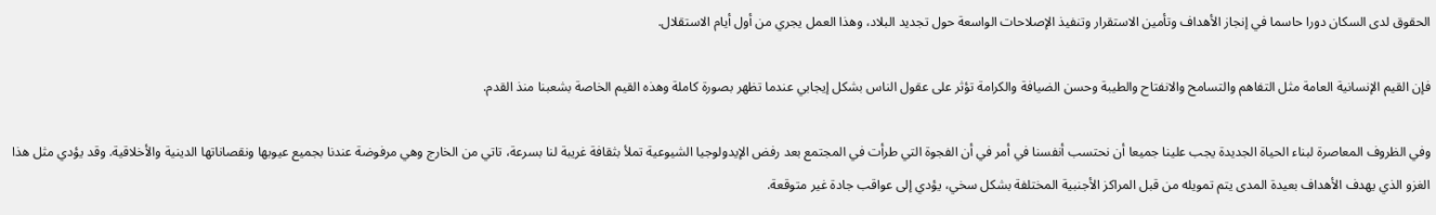الحقوق لدى السكان دورا حاسما في إنجاز الأهداف وتأمين الاستقرار وتنفيذ الإصلاحات الواسعة حول تجديد البلاد، وهذا العمل يجري من أول أيام الاستقلال.

فإن القيم الإنسانية العامة مثل التفاهم والتسامح والانفتاح والطيبة وحسن الضيافة والكرامة تؤثر على عقول الناس بشكل إيجابي عندما تظهر بصورة كاملة وهذه القيم الخاصة بشعبنا منذ القدم.

وفي الظروف المعاصرة لبناء الحياة الجديدة يجب علينا جميعا أن نحتسب أنفسنا في أمر في أن الفجوة التي طرأت في المجتمع بعد رفض الإيدولوجيا الشيوعية تملأ بثقافة غريبة لنا بسرعة، تاتي من الخارج وهي مرفوضة عندنا بجميع عيوبها ونقصاناتها الدينية والأخلاقية. وقد يؤدي مثل هذا الغزو الذي يهدف الأهداف بعيدة المدى يتم تمويله من قبل المراكز الأجنبية المختلفة بشكل سخي، يؤدي إلى عواقب جادة غير متوقعة.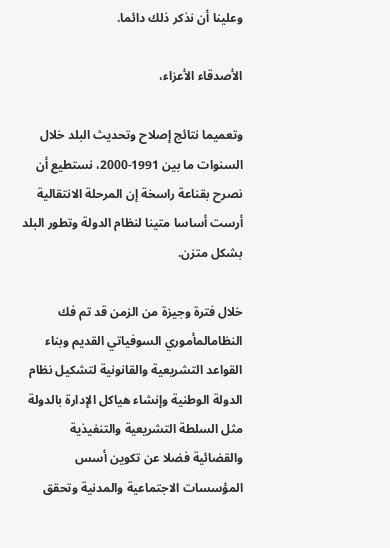وعلينا أن نذكر ذلك دائما.

الأصدقاء الأعزاء،

وتعميما نتائج إصلاح وتحديث البلد خلال السنوات ما بين 1991-2000، نستطيع أن نصرح بقناعة راسخة إن المرحلة الانتقالية أرست أساسا متينا لنظام الدولة وتطور البلد بشكل متزن.

خلال فترة وجيزة من الزمن قد تم فك النظامالمأموري السوفياتي القديم وبناء القواعد التشريعية والقانونية لتشكيل نظام الدولة الوطنية وإنشاء هياكل الإدارة بالدولة مثل السلطة التشريعية والتنفيذية والقضائية فضلا عن تكوين أسس المؤسسات الاجتماعية والمدنية وتحقق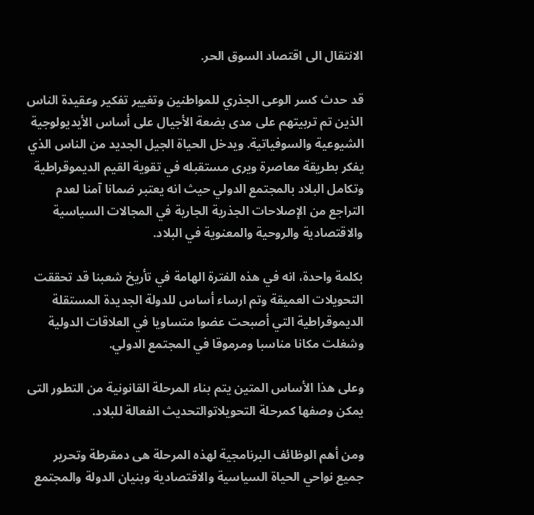الانتقال الى اقتصاد السوق الحر.

قد حدث كسر الوعى الجذري للمواطنين وتغيير تفكير وعقيدة الناس الذين تم تربيتهم على مدى بضعة الأجيال على أساس الأيديولوجية الشيوعية والسوفياتية. ويدخل الحياة الجيل الجديد من الناس الذي يفكر بطريقة معاصرة ويرى مستقبله في تقوية القيم الديموقراطية وتكامل البلاد بالمجتمع الدولي حيث انه يعتبر ضمانا آمنا لعدم التراجع من الإصلاحات الجذرية الجارية في المجالات السياسية والاقتصادية والروحية والمعنوية في البلاد.

بكلمة واحدة، انه في هذه الفترة الهامة في تأريخ شعبنا قد تحققت التحويلات العميقة وتم ارساء أساس للدولة الجديدة المستقلة الديموقراطية التي أصبحت عضوا متساويا في العلاقات الدولية وشغلت مكانا مناسبا ومرموقا في المجتمع الدولي.

وعلى هذا الأساس المتين يتم بناء المرحلة القانونية من التطور التى يمكن وصفها كمرحلة التحويلاتوالتحديث الفعالة للبلاد.

ومن أهم الوظائف البرنامجية لهذه المرحلة هى دمقرطة وتحرير جميع نواحي الحياة السياسية والاقتصادية وبنيان الدولة والمجتمع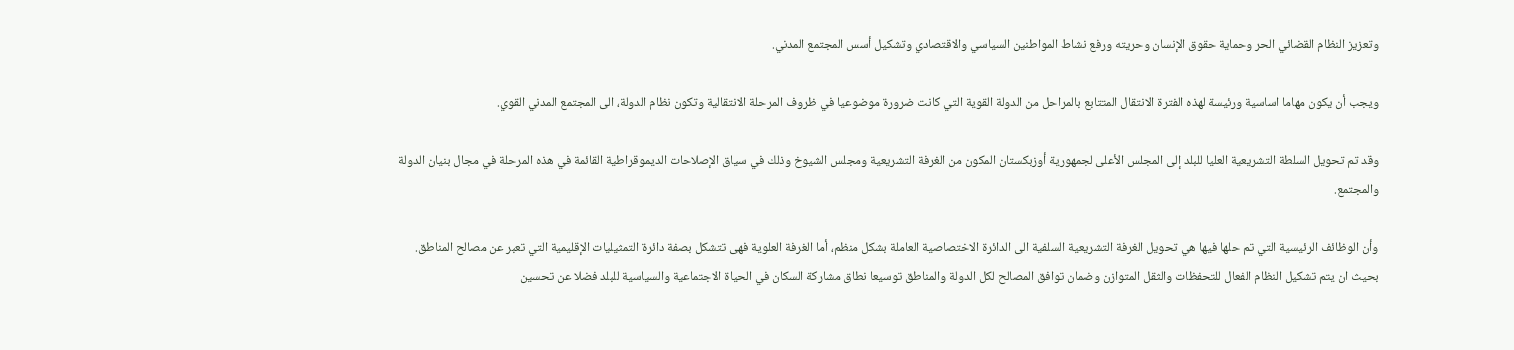وتعزيز النظام القضائي الحر وحماية حقوق الإنسان وحريته ورفع نشاط المواطنين السياسي والاقتصادي وتشكيل أسس المجتمع المدني.

ويجب أن يكون مهاما اساسية ورئيسة لهذه الفترة الانتقال المتتابع بالمراحل من الدولة القوية التي كانت ضرورة موضوعيا في ظروف المرحلة الانتقالية وتكون نظام الدولة، الى المجتمع المدني القوي.

وقد تم تحويل السلطة التشريعية العليا للبلد إلى المجلس الأعلى لجمهورية أوزبكستان المكون من الغرفة التشريعية ومجلس الشيوخ وذلك في سياق الإصلاحات الديموقراطية القائمة في هذه المرحلة في مجال بنيان الدولة والمجتمع.

وأن الوظائف الرئيسية التي تم حلها فيها هي تحويل الغرفة التشريعية السلفية الى الدائرة الاختصاصية العاملة بشكل منظم، أما الغرفة العلوية فهى تتشكل بصفة دائرة التمثيليات الإقليمية التي تعبر عن مصالح المناطق. بحيث ان يتم تشكيل النظام الفعال للتحفظات والثقل المتوازن وضمان توافق المصالح لكل الدولة والمناطق توسيعا نطاق مشاركة السكان في الحياة الاجتماعية والسياسية للبلد فضلا عن تحسين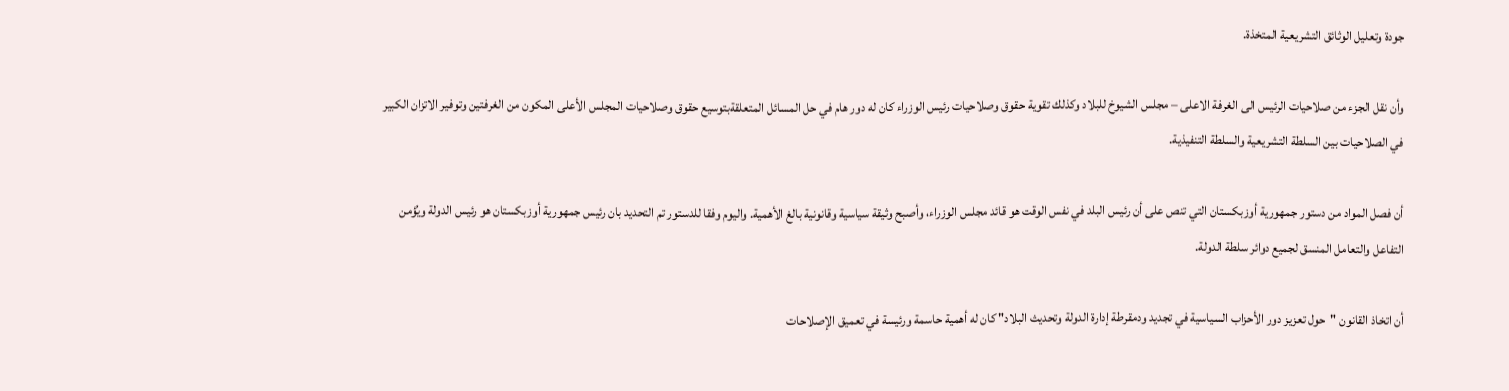جودة وتعليل الوثائق التشريعية المتخذة.

وأن نقل الجزء من صلاحيات الرئيس الى الغرفة الاعلى – مجلس الشيوخ للبلاد وكذلك تقوية حقوق وصلاحيات رئيس الوزراء كان له دور هام في حل المسائل المتعلقةبتوسيع حقوق وصلاحيات المجلس الأعلى المكون من الغرفتين وتوفير الاتزان الكبير في الصلاحيات بين السلطة التشريعية والسلطة التنفيذية.

أن فصل المواد من دستور جمهورية أوزبكستان التي تنص على أن رئيس البلد في نفس الوقت هو قائد مجلس الوزراء، وأصبح وثيقة سياسية وقانونية بالغ الأهمية. واليوم وفقا للدستور تم التحديد بان رئيس جمهورية أوزبكستان هو رئيس الدولة ويُؤمن التفاعل والتعامل المنسق لجميع دوائر سلطة الدولة.

أن اتخاذ القانون "حول تعزيز دور الأحزاب السياسية في تجديد ودمقرطة إدارة الدولة وتحديث البلاد" كان له أهمية حاسمة ورئيسة في تعميق الإصلاحات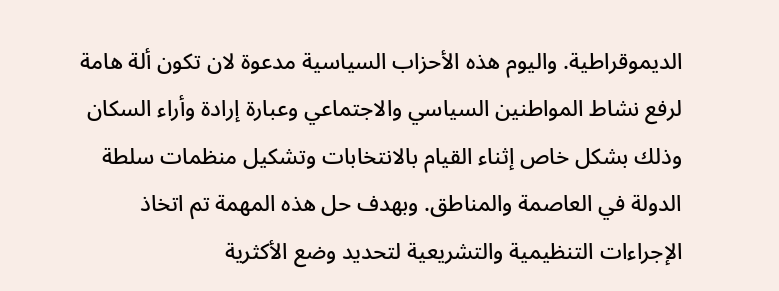الديموقراطية. واليوم هذه الأحزاب السياسية مدعوة لان تكون ألة هامة لرفع نشاط المواطنين السياسي والاجتماعي وعبارة إرادة وأراء السكان وذلك بشكل خاص إثناء القيام بالانتخابات وتشكيل منظمات سلطة الدولة في العاصمة والمناطق. وبهدف حل هذه المهمة تم اتخاذ الإجراءات التنظيمية والتشريعية لتحديد وضع الأكثرية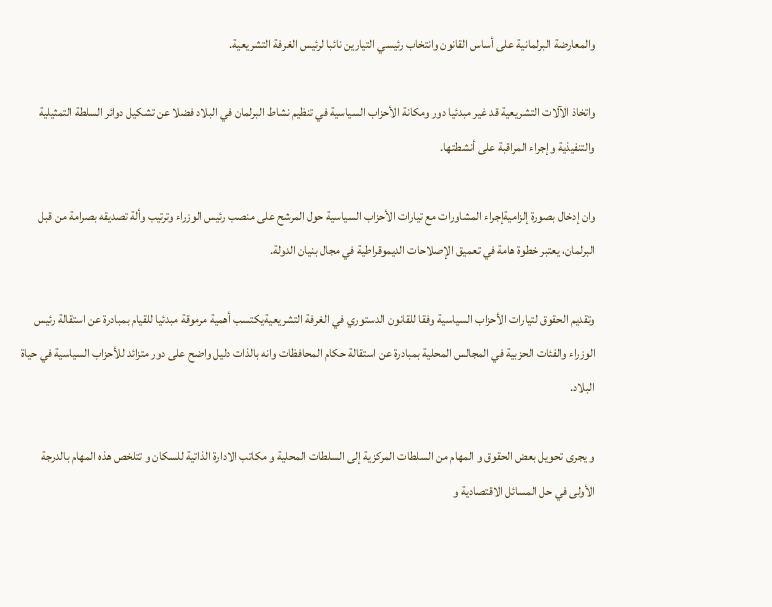والمعارضة البرلمانية على أساس القانون وانتخاب رئيسي التيارين نائبا لرئيس الغرفة التشريعية.

واتخاذ الآلات التشريعية قد غير مبدئيا دور ومكانة الأحزاب السياسية في تنظيم نشاط البرلمان في البلاد فضلا عن تشكيل دوائر السلطة التمثيلية والتنفيذية وإجراء المراقبة على أنشطتها.

وان إدخال بصورة إلزاميةإجراء المشاورات مع تيارات الأحزاب السياسية حول المرشح على منصب رئيس الوزراء وترتيب وألة تصديقه بصرامة من قبل البرلمان، يعتبر خطوة هامة في تعميق الإصلاحات الديموقراطية في مجال بنيان الدولة.

وتقديم الحقوق لتيارات الأحزاب السياسية وفقا للقانون الدستوري في الغرفة التشريعيةيكتسب أهمية مرموقة مبدئيا للقيام بمبادرة عن استقالة رئيس الوزراء والفئات الحزبية في المجالس المحلية بمبادرة عن استقالة حكام المحافظات وانه بالذات دليل واضح على دور متزائد للأحزاب السياسية في حياة البلاد.

و يجرى تحويل بعض الحقوق و المهام من السلطات المركزية إلى السلطات المحلية و مكاتب الادارة الذاتية للسكان و تتلخص هذه المهام بالدرجة الأولى في حل المسائل الاقتصادية و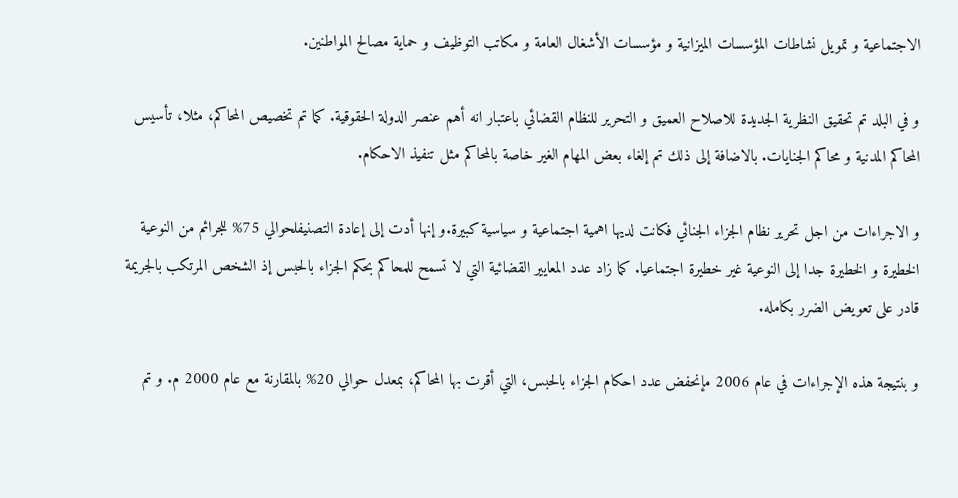الاجتماعية و تمويل نشاطات المؤسسات الميزانية و مؤسسات الأشغال العامة و مكاتب التوظيف و حماية مصالح المواطنين.

و في البلد تم تحقيق النظرية الجديدة للاصلاح العميق و التحرير للنظام القضائي باعتبار انه أهم عنصر الدولة الحقوقية. كما تم تخصيص المحاكم، مثلا، تأسيس المحاكم المدنية و محاكم الجنايات. بالاضافة إلى ذلك تم إلغاء بعض المهام الغير خاصة بالمحاكم مثل تنفيذ الاحكام.

و الاجراءات من اجل تحرير نظام الجزاء الجنائي فكانت لديها اهمية اجتماعية و سياسية كبيرة.و إنها أدت إلى إعادة التصنيفلحوالي 75% للجرائم من النوعية الخطيرة و الخطيرة جدا إلى النوعية غير خطيرة اجتماعيا. كما زاد عدد المعايير القضائية التي لا تسمح للمحاكم بحكم الجزاء بالحبس إذ الشخص المرتكب بالجريمة قادر على تعويض الضرر بكامله.

و بنتيجة هذه الإجراءات في عام 2006 مإنحفض عدد احكام الجزاء بالحبس، التي أقرت بها المحاكم، بمعدل حوالي 20% بالمقارنة مع عام 2000 م. و تم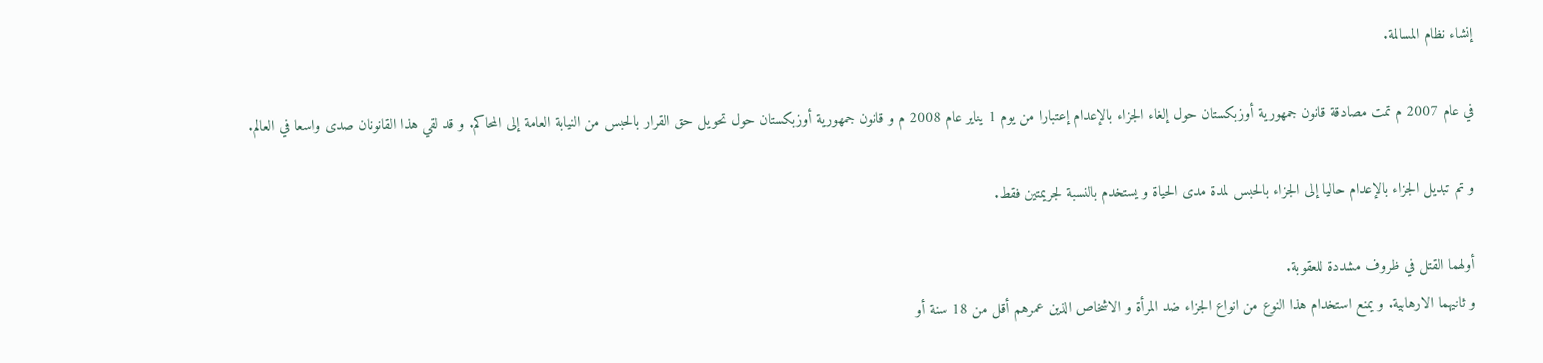إنشاء نظام المسالمة.

في عام 2007 م تمت مصادقة قانون جمهورية أوزبكستان حول إلغاء الجزاء بالإعدام إعتبارا من يوم 1 يناير عام 2008 م و قانون جمهورية أوزبكستان حول تحويل حق القرار بالحبس من النيابة العامة إلى المحاكم. و قد لقي هذا القانونان صدى واسعا في العالم.

و تم تبديل الجزاء بالإعدام حاليا إلى الجزاء بالحبس لمدة مدى الحياة و يستخدم بالنسبة لجريمتين فقط.

أولهما القتل في ظروف مشددة للعقوبة.
و ثانيهما الارهابية. و يمنع استخدام هذا النوع من انواع الجزاء ضد المرأة و الاشخاص الذين عمرهم أقل من 18 سنة أو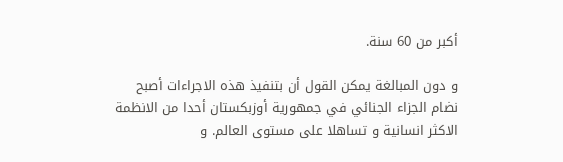أكبر من 60 سنة.

و دون المبالغة يمكن القول أن بتنفيذ هذه الاجراءات أصبح نضام الجزاء الجنائي في جمهورية أوزبكستان أحدا من الانظمة الاكثر انسانية و تساهلا على مستوى العالم. و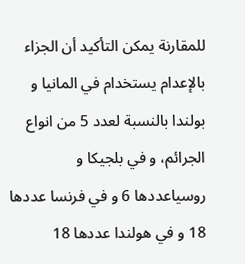للمقارنة يمكن التأكيد أن الجزاء بالإعدام يستخدام في المانيا و بولندا بالنسبة لعدد 5 من انواع الجرائم، و في بلجيكا و روسياعددها 6 و في فرنسا عددها 18 و في هولندا عددها 18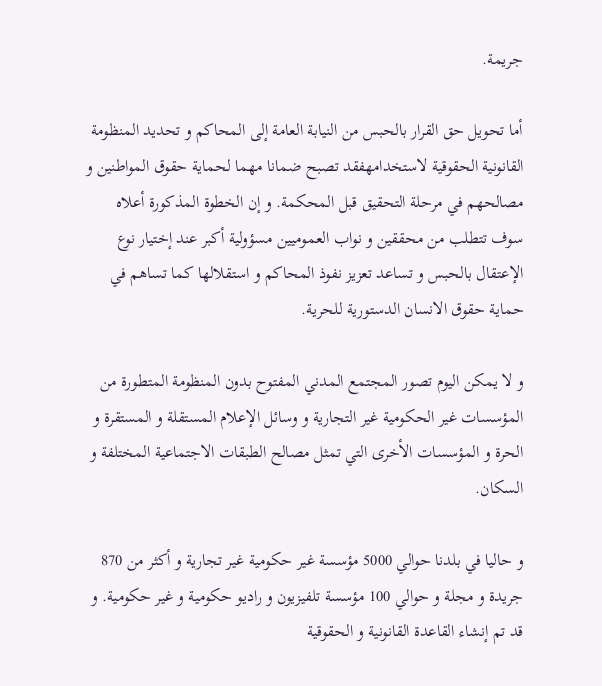جريمة.

أما تحويل حق القرار بالحبس من النيابة العامة إلى المحاكم و تحديد المنظومة القانونية الحقوقية لاستخدامهفقد تصبح ضمانا مهما لحماية حقوق المواطنين و مصالحهم في مرحلة التحقيق قبل المحكمة. و إن الخطوة المذكورة أعلاه سوف تتطلب من محققين و نواب العموميين مسؤولية أكبر عند إختيار نوع الإعتقال بالحبس و تساعد تعزيز نفوذ المحاكم و استقلالها كما تساهم في حماية حقوق الانسان الدستورية للحرية.

و لا يمكن اليوم تصور المجتمع المدني المفتوح بدون المنظومة المتطورة من المؤسسات غير الحكومية غير التجارية و وسائل الإعلام المستقلة و المستقرة و الحرة و المؤسسات الأخرى التي تمثل مصالح الطبقات الاجتماعية المختلفة و السكان.

و حاليا في بلدنا حوالي 5000 مؤسسة غير حكومية غير تجارية و أكثر من 870 جريدة و مجلة و حوالي 100 مؤسسة تلفيزيون و راديو حكومية و غير حكومية. و قد تم إنشاء القاعدة القانونية و الحقوقية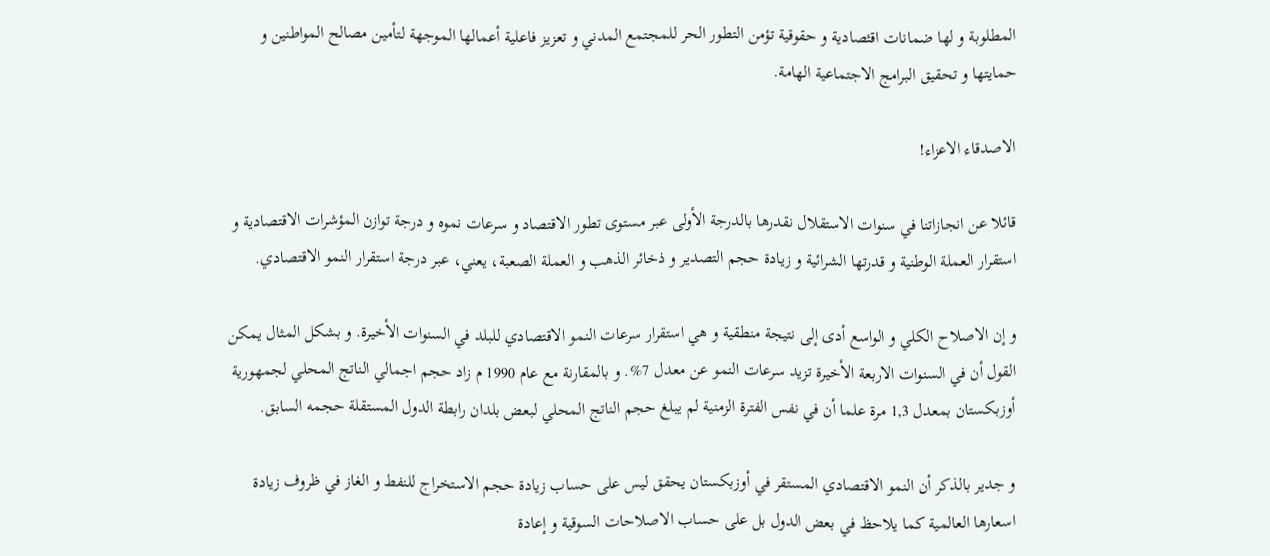المطلوبة و لها ضمانات اقثصادية و حقوقية تؤمن التطور الحر للمجتمع المدني و تعزيز فاعلية أعمالها الموجهة لتأمين مصالح المواطنين و حمايتها و تحقيق البرامج الاجتماعية الهامة.

الاصدقاء الاعزاء!

قائلا عن انجازاتنا في سنوات الاستقلال نقدرها بالدرجة الأولى عبر مستوى تطور الاقتصاد و سرعات نموه و درجة توازن المؤشرات الاقتصادية و استقرار العملة الوطنية و قدرتها الشرائية و زيادة حجم التصدير و ذخائر الذهب و العملة الصعبة، يعني، عبر درجة استقرار النمو الاقتصادي.

و إن الاصلاح الكلي و الواسع أدى إلى نتيجة منطقية و هي استقرار سرعات النمو الاقتصادي للبلد في السنوات الأخيرة. و بشكل المثال يمكن القول أن في السنوات الاربعة الأخيرة تزيد سرعات النمو عن معدل 7%. و بالمقارنة مع عام 1990 م زاد حجم اجمالي الناتج المحلي لجمهورية أوزبكستان بمعدل 1,3 مرة علما أن في نفس الفترة الزمنية لم يبلغ حجم الناتج المحلي لبعض بلدان رابطة الدول المستقلة حجمه السابق.

و جدير بالذكر أن النمو الاقتصادي المستقر في أوزبكستان يحقق ليس على حساب زيادة حجم الاستخراج للنفط و الغاز في ظروف زيادة اسعارها العالمية كما يلاحظ في بعض الدول بل على حساب الاصلاحات السوقية و إعادة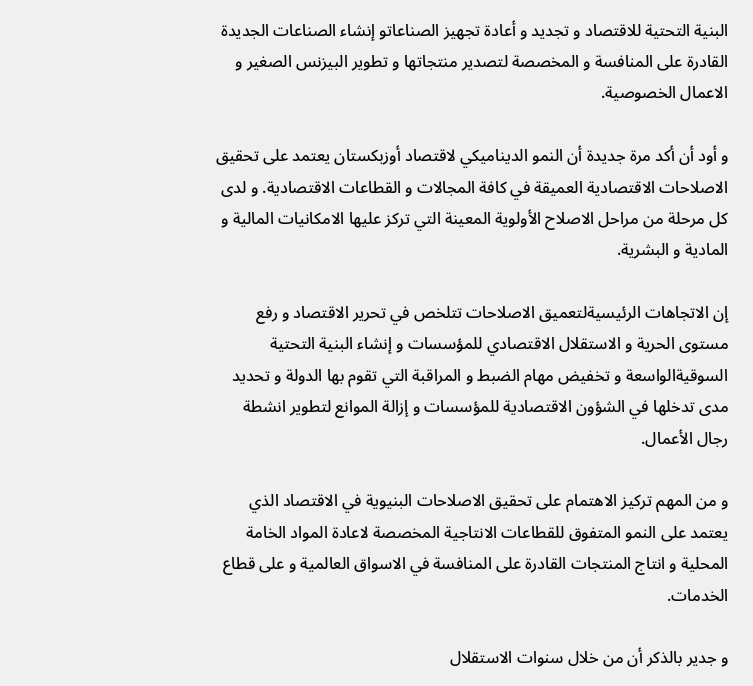البنية التحتية للاقتصاد و تجديد و أعادة تجهيز الصناعاتو إنشاء الصناعات الجديدة القادرة على المنافسة و المخصصة لتصدير منتجاتها و تطوير البيزنس الصغير و الاعمال الخصوصية.

و أود أن أكد مرة جديدة أن النمو الديناميكي لاقتصاد أوزبكستان يعتمد على تحقيق الاصلاحات الاقتصادية العميقة في كافة المجالات و القطاعات الاقتصادية. و لدى كل مرحلة من مراحل الاصلاح الأولوية المعينة التي تركز عليها الامكانيات المالية و المادية و البشرية.

إن الاتجاهات الرئيسيةلتعميق الاصلاحات تتلخص في تحرير الاقتصاد و رفع مستوى الحرية و الاستقلال الاقتصادي للمؤسسات و إنشاء البنية التحتية السوقيةالواسعة و تخفيض مهام الضبط و المراقبة التي تقوم بها الدولة و تحديد مدى تدخلها في الشؤون الاقتصادية للمؤسسات و إزالة الموانع لتطوير انشطة رجال الأعمال.

و من المهم تركيز الاهتمام على تحقيق الاصلاحات البنيوية في الاقتصاد الذي يعتمد على النمو المتفوق للقطاعات الانتاجية المخصصة لاعادة المواد الخامة المحلية و انتاج المنتجات القادرة على المنافسة في الاسواق العالمية و على قطاع الخدمات.

و جدير بالذكر أن من خلال سنوات الاستقلال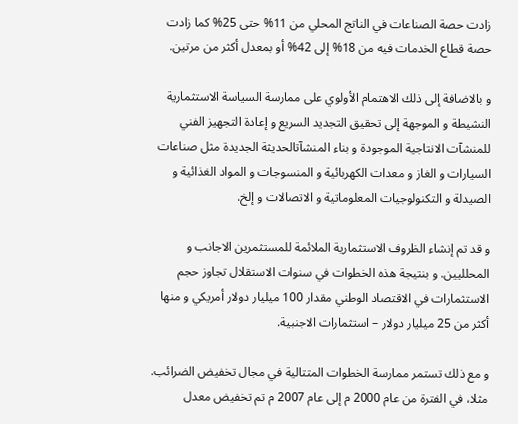زادت حصة الصناعات في الناتج المحلي من 11% حتى 25% كما زادت حصة قطاع الخدمات فيه من 18% إلى 42% أو بمعدل أكثر من مرتين.

و بالاضافة إلى ذلك الاهتمام الأولوي على ممارسة السياسة الاستثمارية النشيطة و الموجهة إلى تحقيق التجديد السريع و إعادة التجهيز الفني للمنشآت الانتاجية الموجودة و بناء المنشآتالحديثة الجديدة مثل صناعات السيارات و الغاز و معدات الكهربائية و المنسوجات و المواد الغذائية و الصيدلة و التكنولوجيات المعلوماتية و الاتصالات و إلخ.

و قد تم إنشاء الظروف الاستثمارية الملائمة للمستثمرين الاجانب و المحلليين. و بنتيجة هذه الخطوات في سنوات الاستقلال تجاوز حجم الاستثمارات في الاقتصاد الوطني مقدار 100 ميليار دولار أمريكي و منها أكثر من 25 ميليار دولار – استثمارات الاجنبية.

و مع ذلك تستمر ممارسة الخطوات المتتالية في مجال تخفيض الضرائب. مثلا، في الفترة من عام 2000 م إلى عام 2007 م تم تخفيض معدل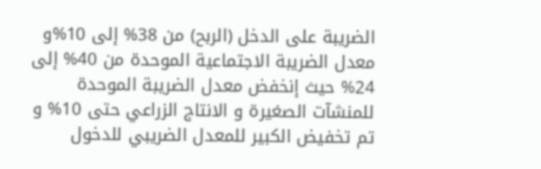الضريبة على الدخل (الربح) من 38% إلى 10%و معدل الضريبة الاجتماعية الموحدة من 40% إلى 24% حيث إنخفض معدل الضريبة الموحدة للمنشآت الصغيرة و الانتاج الزراعي حتى 10% و تم تخفيض الكبير للمعدل الضريبي للدخول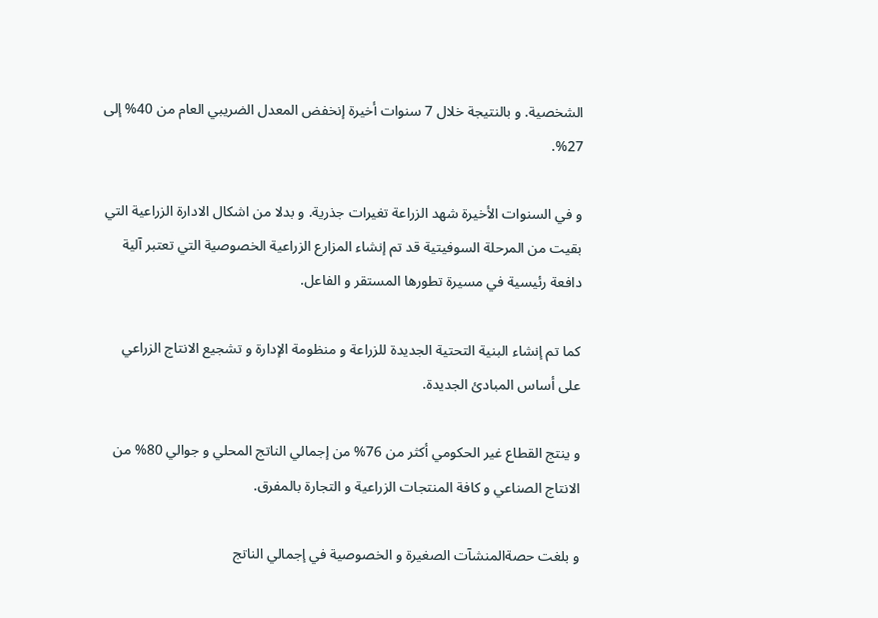الشخصية. و بالنتيجة خلال 7 سنوات أخيرة إنخفض المعدل الضريبي العام من 40% إلى 27%.

و في السنوات الأخيرة شهد الزراعة تغيرات جذرية. و بدلا من اشكال الادارة الزراعية التي بقيت من المرحلة السوفيتية قد تم إنشاء المزارع الزراعية الخصوصية التي تعتبر آلية دافعة رئيسية في مسيرة تطورها المستقر و الفاعل.

كما تم إنشاء البنية التحتية الجديدة للزراعة و منظومة الإدارة و تشجيع الانتاج الزراعي على أساس المبادئ الجديدة.

و ينتج القطاع غير الحكومي أكثر من 76% من إجمالي الناتج المحلي و جوالي 80% من الانتاج الصناعي و كافة المنتجات الزراعية و التجارة بالمفرق.

و بلغت حصةالمنشآت الصغيرة و الخصوصية في إجمالي الناتج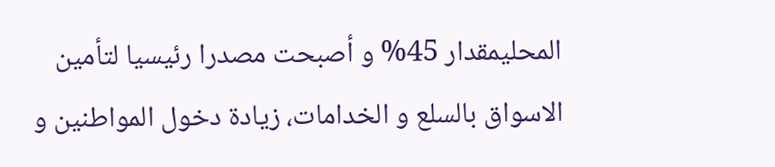المحليمقدار 45% و أصبحت مصدرا رئيسيا لتأمين الاسواق بالسلع و الخدامات، زيادة دخول المواطنين و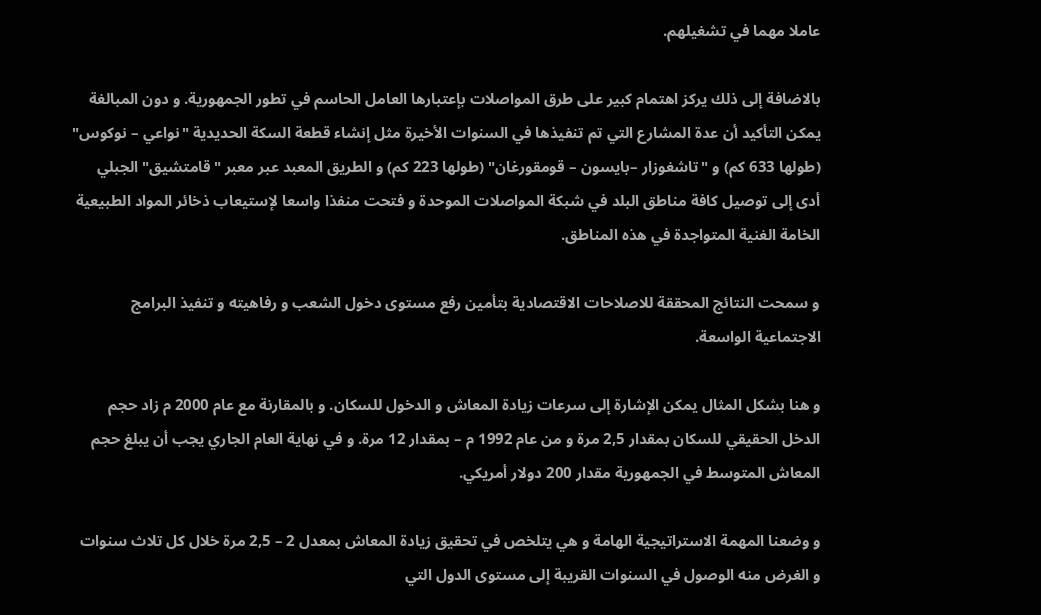عاملا مهما في تشغيلهم.

بالاضافة إلى ذلك يركز اهتمام كبير على طرق المواصلات بإعتبارها العامل الحاسم في تطور الجمهورية. و دون المبالغة يمكن التأكيد أن عدة المشارع التي تم تنفيذها في السنوات الأخيرة مثل إنشاء قطعة السكة الحديدية "نواعي – نوكوس" (طولها 633 كم) و "تاشغوزار –بايسون – قومقورغان" (طولها 223 كم) و الطريق المعبد عبر معبر "قامتشيق" الجبلي أدى إلى توصيل كافة مناطق البلد في شبكة المواصلات الموحدة و فتحت منفذا واسعا لإستيعاب ذخائر المواد الطبيعية الخامة الغنية المتواجدة في هذه المناطق.

و سمحت النتائج المحققة للاصلاحات الاقتصادية بتأمين رفع مستوى دخول الشعب و رفاهيته و تنفيذ البرامج الاجتماعية الواسعة.

و هنا بشكل المثال يمكن الإشارة إلى سرعات زيادة المعاش و الدخول للسكان. و بالمقارنة مع عام 2000 م زاد حجم الدخل الحقيقي للسكان بمقدار 2,5 مرة و من عام 1992 م – بمقدار 12 مرة. و في نهاية العام الجاري يجب أن يبلغ حجم المعاش المتوسط في الجمهورية مقدار 200 دولار أمريكي.

و وضعنا المهمة الاستراتيجية الهامة و هي يتلخص في تحقيق زيادة المعاش بمعدل 2 – 2,5 مرة خلال كل تلاث سنوات و الغرض منه الوصول في السنوات القريبة إلى مستوى الدول التي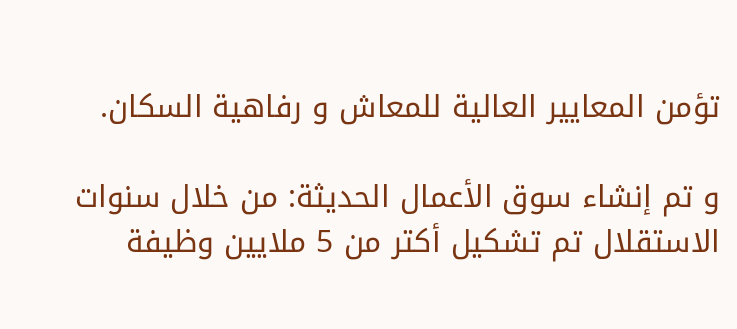تؤمن المعايير العالية للمعاش و رفاهية السكان.

و تم إنشاء سوق الأعمال الحديثة: من خلال سنوات الاستقلال تم تشكيل أكتر من 5 ملايين وظيفة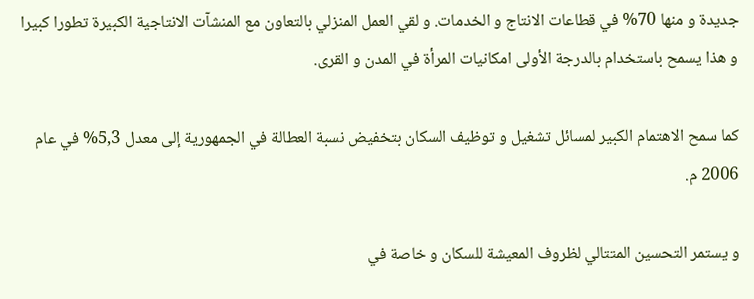جديدة و منها 70% في قطاعات الانتاج و الخدمات. و لقي العمل المنزلي بالتعاون مع المنشآت الانتاجية الكبيرة تطورا كبيرا و هذا يسمح باستخدام بالدرجة الأولى امكانيات المرأة في المدن و القرى.

كما سمح الاهتمام الكبير لمسائل تشغيل و توظيف السكان بتخفيض نسبة العطالة في الجمهورية إلى معدل 5,3% في عام 2006 م.

و يستمر التحسين المتتالي لظروف المعيشة للسكان و خاصة في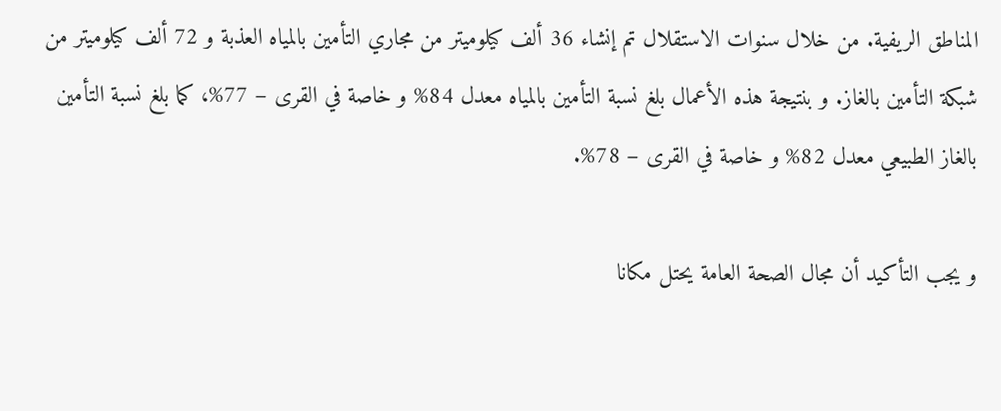المناطق الريفية. من خلال سنوات الاستقلال تم إنشاء 36 ألف كيلوميتر من مجاري التأمين بالمياه العذبة و 72 ألف كيلوميتر من شبكة التأمين بالغاز. و بنتيجة هذه الأعمال بلغ نسبة التأمين بالمياه معدل 84% و خاصة في القرى – 77%، كما بلغ نسبة التأمين بالغاز الطبيعي معدل 82% و خاصة في القرى – 78%.

و يجب التأكيد أن مجال الصحة العامة يحتل مكانا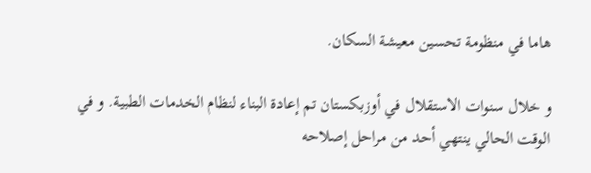هاما في منظومة تحسين معيشة السكان.

و خلال سنوات الاستقلال في أوزبكستان تم إعادة البناء لنظام الخدمات الطبية. و في الوقت الحالي ينتهي أحد من مراحل إصلاحه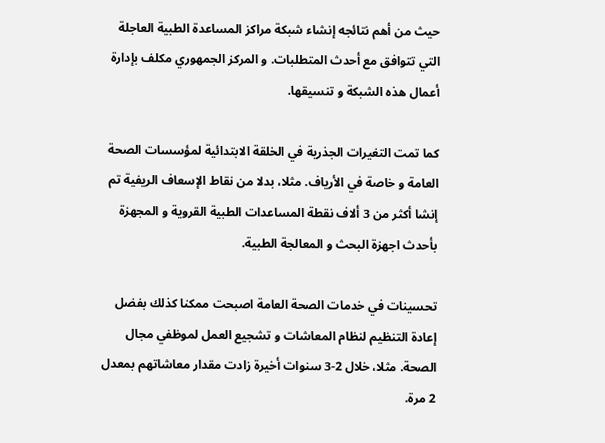حيث من أهم نتائجه إنشاء شبكة مراكز المساعدة الطبية العاجلة التي تتوافق مع أحدث المتطلبات. و المركز الجمهوري مكلف بإدارة أعمال هذه الشبكة و تنسيقها.

كما تمت التغيرات الجذرية في الخلقة الابتدائية لمؤسسات الصحة العامة و خاصة في الأرياف. مثلا، بدلا من نقاط الإسعاف الريفية تم إنشا أكثر من 3 ألاف نقطة المساعدات الطبية القروية و المجهزة بأحدث اجهزة البحث و المعالجة الطبية.

تحسينات في خدمات الصحة العامة اصبحت ممكنا كذلك بفضل إعادة التنظيم لنظام المعاشات و تشجيع العمل لموظفي مجال الصحة. مثلا، خلال 2-3 سنوات أخيرة زادت مقدار معاشاتهم بمعدل 2 مرة.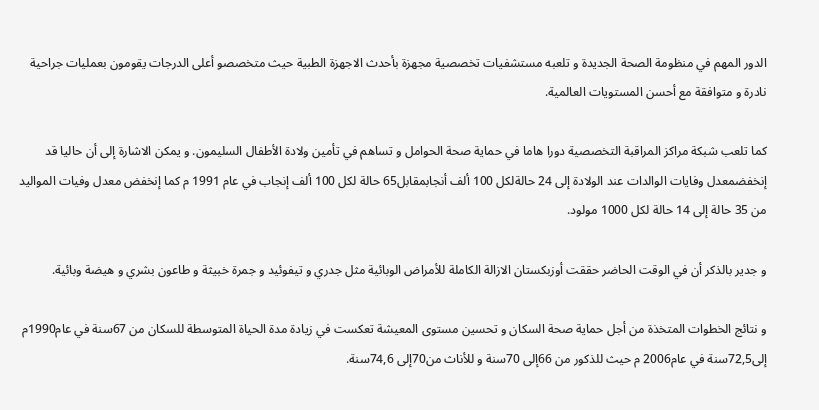الدور المهم في منظومة الصحة الجديدة و تلعبه مستشفيات تخصصية مجهزة بأحدث الاجهزة الطبية حيث متخصصو أعلى الدرجات يقومون بعمليات جراحية نادرة و متوافقة مع أحسن المستويات العالمية.

كما تلعب شبكة مراكز المراقبة التخصصية دورا هاما في حماية صحة الحوامل و تساهم في تأمين ولادة الأطفال السليمون. و يمكن الاشارة إلى أن حاليا قد إنخفضمعدل وفايات الوالدات عند الولادة إلى 24 حالةلكل 100 ألف أنجابمقابل65 حالة لكل 100 ألف إنجاب في عام 1991 م كما إنخفض معدل وفيات المواليد من 35 حالة إلى 14 حالة لكل 1000 مولود.

و جدير بالذكر أن في الوقت الحاضر حققت أوزبكستان الازالة الكاملة للأمراض الوبائية مثل جدري و تيفوئيد و جمرة خبيثة و طاعون بشري و هيضة وبائية.

و نتائج الخطوات المتخذة من أجل حماية صحة السكان و تحسين مستوى المعيشة تعكست في زيادة مدة الحياة المتوسطة للسكان من 67سنة في عام1990م إلى72,5سنة في عام2006 م حيث للذكور من 66إلى 70سنة و للأناث من70إلى 74,6سنة.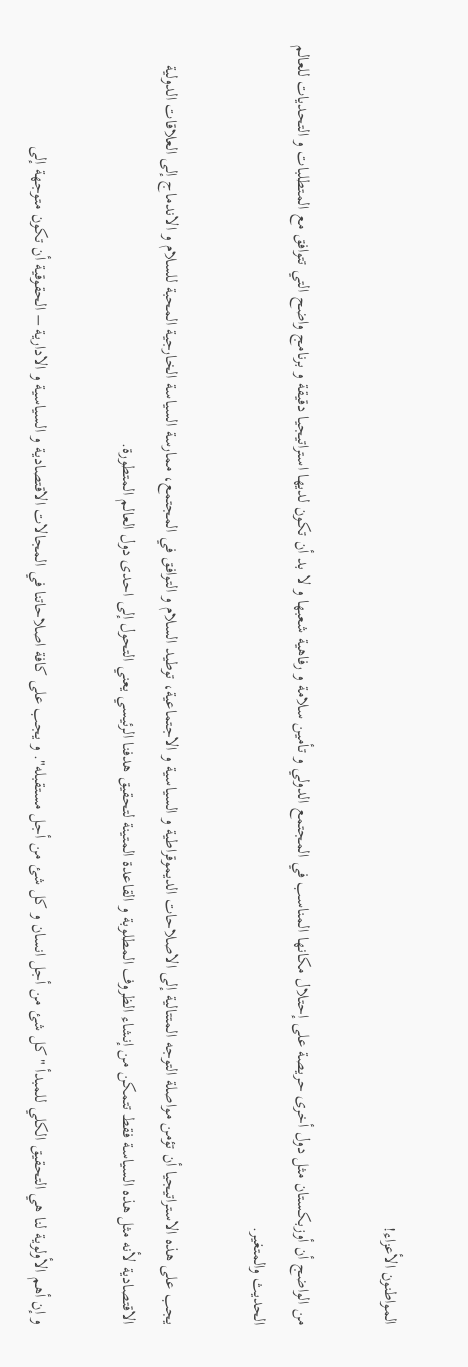المواطنون الأعزاء!

من الواضج أن أوزبكستان مثل دول أخرى حريصة على إحتلال مكانها المناسب في المجتمع الدولي و تأمين سلامة و رفاهية شعبها و لا بد أن تكون لديها استراتيجيا دقيقة و برنامج واضح التي تتوافق مع المتطلبات و التحديات للعالم الحديث والمتغير.

يجب على هذه الاستراتيجيا أن تؤمن مواصلة التوجه المتتالية إلى الاصلاحات الديموقراطية و السياسية و الاجتماعية، توطيد السلام و التوافق في المجتمع، ممارسة السياسة الخارجية المحبة للسلام و الاندماج إلى العلاقات الدولية الاقتصادية لأنه مثل هذه السياسة فقط تتمكن من إنشاء الظروف المطلوبة و القاعدة المتينة لتحقيق هدفنا الرئيسي يعني التحول إلى احدى دول العالم المتطورة.

و إن أهم الأولوية لنا هي التحقيق الكلي للمبدأ "كل شئ من أجل انسان و كل شئ من أجل مستقبله". و يجب على كافة اصلاحاتنا في المجالات الاقتصادية و السياسية و الادارية – الحقوقية أن تكون متوجهة إلى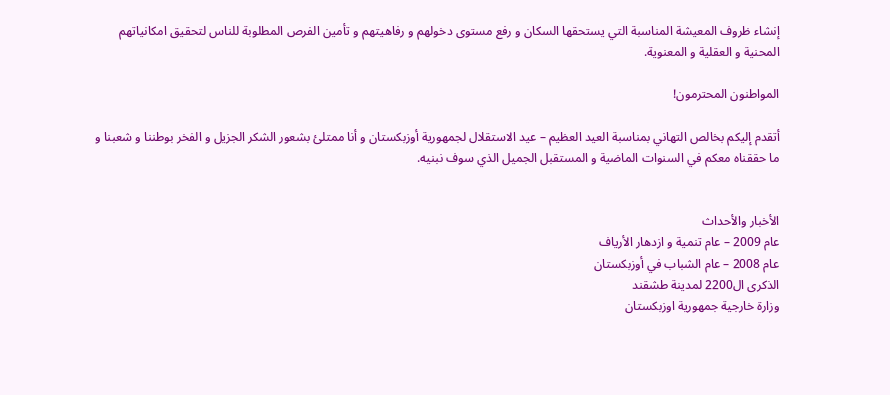إنشاء ظروف المعيشة المناسبة التي يستحقها السكان و رفع مستوى دخولهم و رفاهيتهم و تأمين الفرص المطلوبة للناس لتحقيق امكانياتهم المحنية و العقلية و المعنوية.

المواطنون المحترمون!

أتقدم إليكم بخالص التهاني بمناسبة العيد العظيم – عيد الاستقلال لجمهورية أوزبكستان و أنا ممتلئ بشعور الشكر الجزيل و الفخر بوطننا و شعبنا و ما حققناه معكم في السنوات الماضية و المستقبل الجميل الذي سوف نبنيه.


الأخبار والأحداث
عام 2009 – عام تنمية و ازدهار الأرياف
عام 2008 – عام الشباب في أوزبكستان
الذكرى ال2200 لمدينة طشقند
وزارة خارجية جمهورية اوزبكستان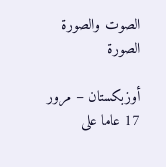الصوت والصورة
الصورة

أوزبكستان – مرور 17 عاما على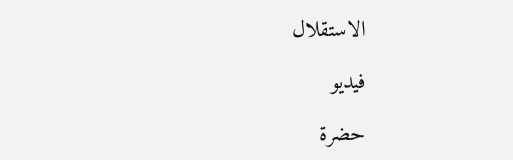الاستقلال

فيديو

حضرة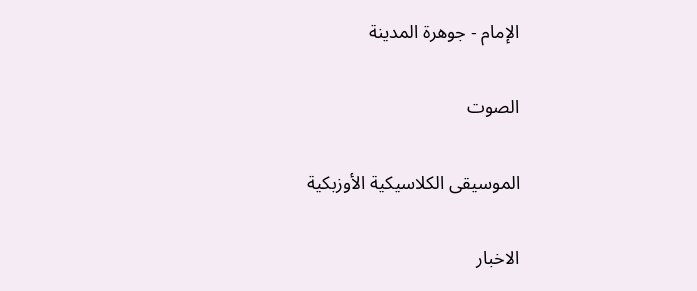الإمام - جوهرة المدينة

الصوت

الموسيقى الكلاسيكية الأوزبكية

الاخبار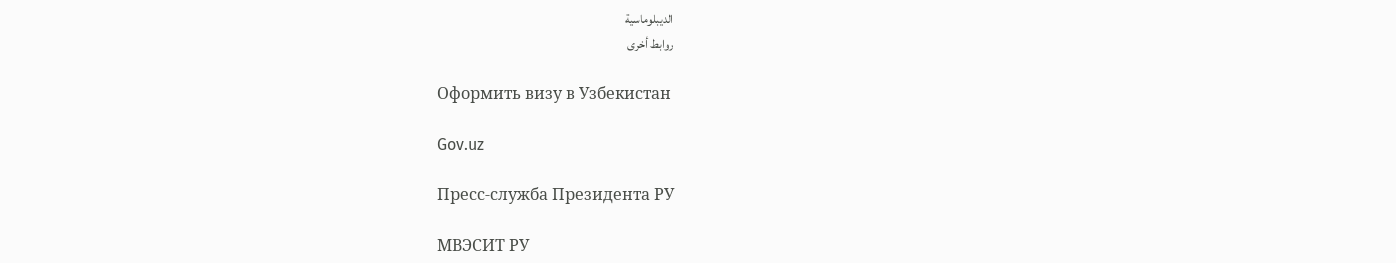الديبلوماسية
روابط أخرى

Оформить визу в Узбекистан

Gov.uz

Пресс-служба Президента РУ

МВЭСИТ РУ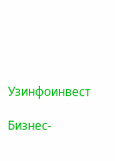Узинфоинвест

Бизнес-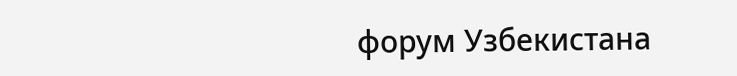форум Узбекистана